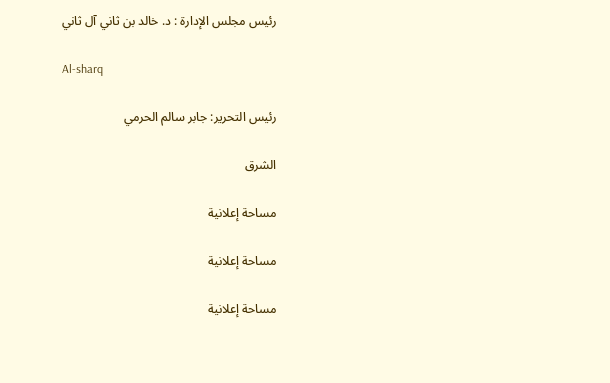رئيس مجلس الإدارة : د. خالد بن ثاني آل ثاني

Al-sharq

رئيس التحرير: جابر سالم الحرمي

الشرق

مساحة إعلانية

مساحة إعلانية

مساحة إعلانية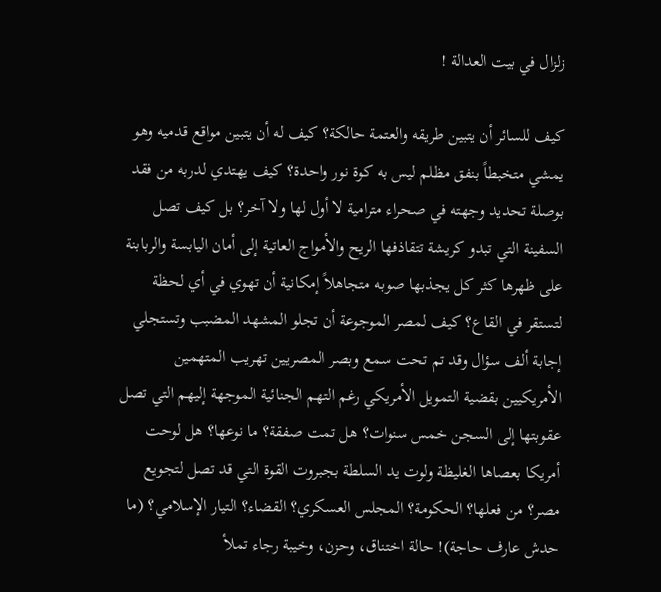زلزال في بيت العدالة !

كيف للسائر أن يتبين طريقه والعتمة حالكة؟ كيف له أن يتبين مواقع قدميه وهو يمشي متخبطاً بنفق مظلم ليس به كوة نور واحدة؟ كيف يهتدي لدربه من فقد بوصلة تحديد وجهته في صحراء مترامية لا أول لها ولا آخر؟ بل كيف تصل السفينة التي تبدو كريشة تتقاذفها الريح والأمواج العاتية إلى أمان اليابسة والربابنة على ظهرها كثر كل يجذبها صوبه متجاهلاً إمكانية أن تهوي في أي لحظة لتستقر في القاع؟ كيف لمصر الموجوعة أن تجلو المشهد المضبب وتستجلي إجابة ألف سؤال وقد تم تحت سمع وبصر المصريين تهريب المتهمين الأمريكيين بقضية التمويل الأمريكي رغم التهم الجنائية الموجهة إليهم التي تصل عقوبتها إلى السجن خمس سنوات؟ هل تمت صفقة؟ ما نوعها؟ هل لوحت أمريكا بعصاها الغليظة ولوت يد السلطة بجبروت القوة التي قد تصل لتجويع مصر؟ من فعلها؟ الحكومة؟ المجلس العسكري؟ القضاء؟ التيار الإسلامي؟ (ما حدش عارف حاجة)! حالة اختناق، وحزن، وخيبة رجاء تملأ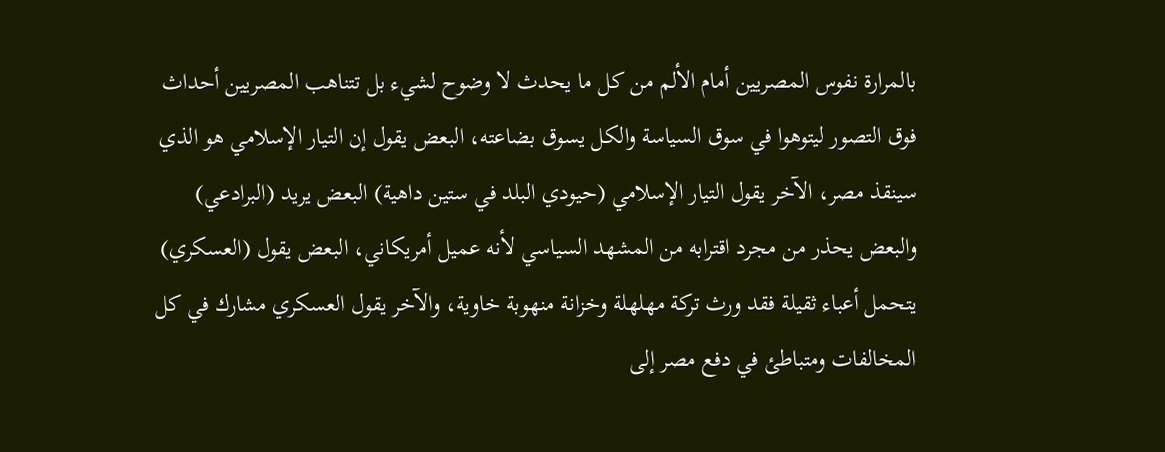بالمرارة نفوس المصريين أمام الألم من كل ما يحدث لا وضوح لشيء بل تتناهب المصريين أحداث فوق التصور ليتوهوا في سوق السياسة والكل يسوق بضاعته، البعض يقول إن التيار الإسلامي هو الذي سينقذ مصر، الآخر يقول التيار الإسلامي (حيودي البلد في ستين داهية) البعض يريد (البرادعي) والبعض يحذر من مجرد اقترابه من المشهد السياسي لأنه عميل أمريكاني، البعض يقول (العسكري) يتحمل أعباء ثقيلة فقد ورث تركة مهلهلة وخزانة منهوبة خاوية، والآخر يقول العسكري مشارك في كل المخالفات ومتباطئ في دفع مصر إلى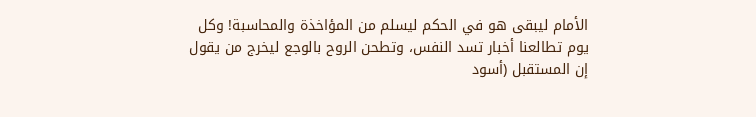الأمام ليبقى هو في الحكم ليسلم من المؤاخذة والمحاسبة! وكل يوم تطالعنا أخبار تسد النفس، وتطحن الروح بالوجع ليخرج من يقول إن المستقبل (أسود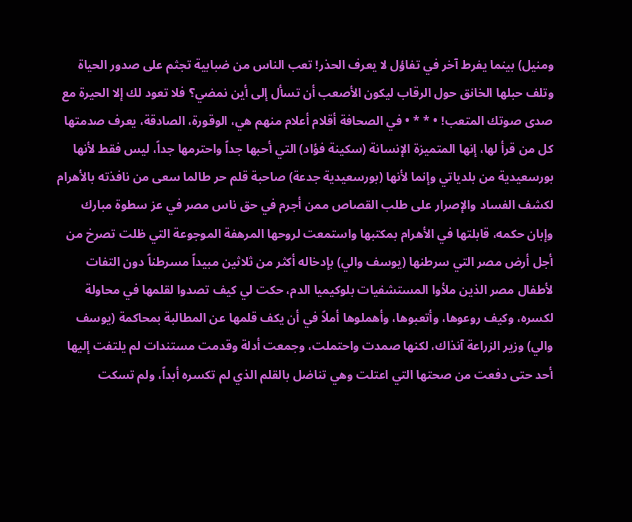ومنيل) بينما يفرط آخر في تفاؤل لا يعرف الحذر! تعب الناس من ضبابية تجثم على صدور الحياة وتلف حبلها الخانق حول الرقاب ليكون الأصعب أن تسأل إلى أين نمضي؟ فلا تعود لك إلا الحيرة مع صدى صوتك المتعب! • * * • في الصحافة أقلام أعلام منهم هي، الوقورة، الصادقة، يعرف صدمتها كل من قرأ لها، إنها المتميزة الإنسانة (سكينة فؤاد) التي أحبها جداً واحترمها جداً، ليس فقط لأنها بورسعيدية من بلدياتي وإنما لأنها (بورسعيدية جدعة) صاحبة قلم حر طالما سعى من نافذته بالأهرام لكشف الفساد والإصرار على طلب القصاص ممن أجرم في حق ناس مصر في عز سطوة مبارك وإبان حكمه، قابلتها في الأهرام بمكتبها واستمعت لروحها المرهفة الموجوعة التي ظلت تصرخ من أجل أرض مصر التي سرطنها (يوسف والي) بإدخاله أكثر من ثلاثين مبيداً مسرطناً دون التفات لأطفال مصر الذين ملأوا المستشفيات بلوكيميا الدم، حكت لي كيف تصدوا لقلمها في محاولة لكسره، وكيف روعوها، وأتعبوها، وأهملوها أملاً في أن يكف قلمها عن المطالبة بمحاكمة (يوسف والي) وزير الزراعة آنذاك، لكنها صمدت واحتملت، وجمعت أدلة وقدمت مستندات لم يلتفت إليها أحد حتى دفعت من صحتها التي اعتلت وهي تناضل بالقلم الذي لم تكسره أبداً، ولم تسكت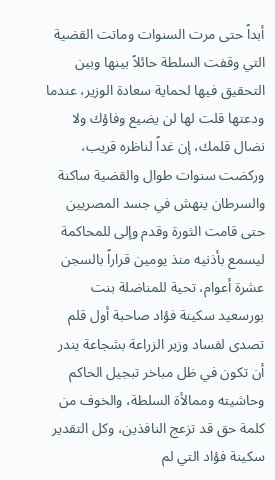أبداً حتى مرت السنوات وماتت القضية التي وقفت السلطة حائلاً بينها وبين التحقيق فيها لحماية سعادة الوزير، عندما ودعتها قلت لها لن يضيع وفاؤك ولا نضال قلمك، إن غداً لناظره قريب، وركضت سنوات طوال والقضية ساكنة والسرطان ينهش في جسد المصريين حتى قامت الثورة وقدم وإلى للمحاكمة ليسمع بأذنيه منذ يومين قراراً بالسجن عشرة أعوام، تحية للمناضلة بنت بورسعيد سكينة فؤاد صاحبة أول قلم تصدى لفساد وزير الزراعة بشجاعة يندر أن تكون في ظل مباخر تبجيل الحاكم وحاشيته وممالأة السلطة، والخوف من كلمة حق قد تزعج النافذين، وكل التقدير سكينة فؤاد التي لم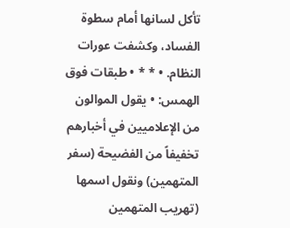تأكل لسانها أمام سطوة الفساد، وكشفت عورات النظام. • * * • طبقات فوق الهمس: • يقول الموالون من الإعلاميين في أخبارهم تخفيفاً من الفضيحة (سفر المتهمين) ونقول اسمها (تهريب المتهمين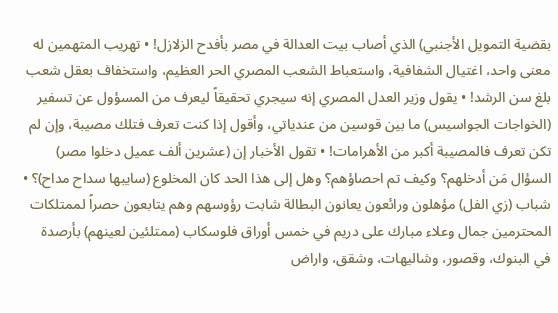بقضية التمويل الأجنبي) الذي أصاب بيت العدالة في مصر بأفدح الزلازل! • تهريب المتهمين له معنى واحد، اغتيال الشفافية، واستعباط الشعب المصري الحر العظيم، واستخفاف بعقل شعب بلغ سن الرشد! • يقول وزير العدل المصري إنه سيجري تحقيقاً ليعرف من المسؤول عن تسفير (الخواجات الجواسيس) ما بين قوسين من عندياتي، وأقول إذا كنت تعرف فتلك مصيبة، وإن لم تكن تعرف فالمصيبة أكبر من الأهرامات! • تقول الأخبار إن (عشرين ألف عميل دخلوا مصر) السؤال مَن أدخلهم؟ وكيف تم احصاؤهم؟ وهل إلى هذا الحد كان المخلوع (سايبها سداح مداح)؟ • شباب (زي الفل) مؤهلون ورائعون يعانون البطالة شابت رؤوسهم وهم يتابعون حصراً لممتلكات المحترمين جمال وعلاء مبارك على دريم في خمس أوراق فلوسكاب (ممتلئين لعينهم) بأرصدة في البنوك، وقصور، وشاليهات، وشقق، واراض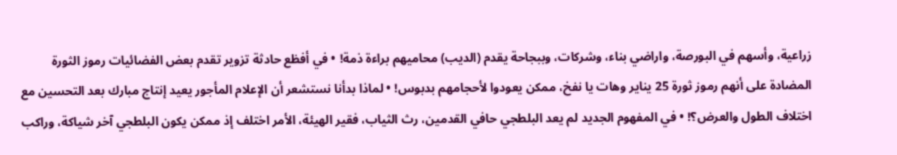زراعية، وأسهم في البورصة، واراضي بناء، وشركات، وببجاحة يقدم (الديب) محاميهم براءة ذمة! • في أفظع حادثة تزوير تقدم بعض الفضائيات رموز الثورة المضادة على أنهم رموز ثورة 25 يناير وهات يا نفخ، ممكن يعودوا لأحجامهم بدبوس! • لماذا بدأنا نستشعر أن الإعلام المأجور يعيد إنتاج مبارك بعد التحسين مع اختلاف الطول والعرض؟! • في المفهوم الجديد لم يعد البلطجي حافي القدمين، رث الثياب، فقير الهيئة، الأمر اختلف إذ ممكن يكون البلطجي آخر شياكة، وراكب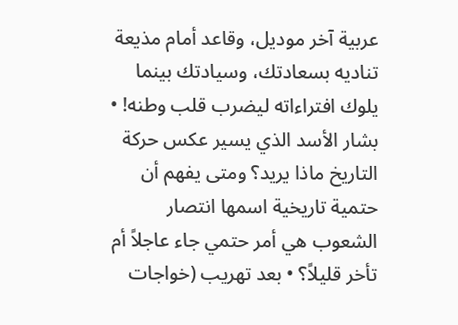عربية آخر موديل، وقاعد أمام مذيعة تناديه بسعادتك، وسيادتك بينما يلوك افتراءاته ليضرب قلب وطنه! • بشار الأسد الذي يسير عكس حركة التاريخ ماذا يريد؟ ومتى يفهم أن حتمية تاريخية اسمها انتصار الشعوب هي أمر حتمي جاء عاجلاً أم تأخر قليلاً؟ • بعد تهريب (خواجات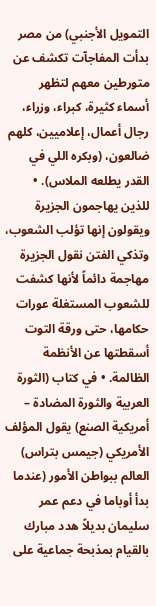التمويل الأجنبي) من مصر بدأت المفاجآت تكشف عن متورطين معهم لتظهر أسماء كثيرة، كبراء، وزراء، رجال أعمال، إعلاميين، كلهم ضالعون، (وبكره اللي في القدر يطلعه الملاس). • للذين يهاجمون الجزيرة ويقولون إنها تؤلب الشعوب، وتذكي الفتن نقول الجزيرة مهاجمة دائماً لأنها كشفت للشعوب المستغلة عورات حكامها، حتى ورقة التوت أسقطتها عن الأنظمة الظالمة. • في كتاب (الثورة العربية والثورة المضادة – أمريكية الصنع) يقول المؤلف الأمريكي (جيمس بتراس) العالم ببواطن الأمور (عندما بدأ أوباما في دعم عمر سليمان بديلاً هدد مبارك بالقيام بمذبحة جماعية على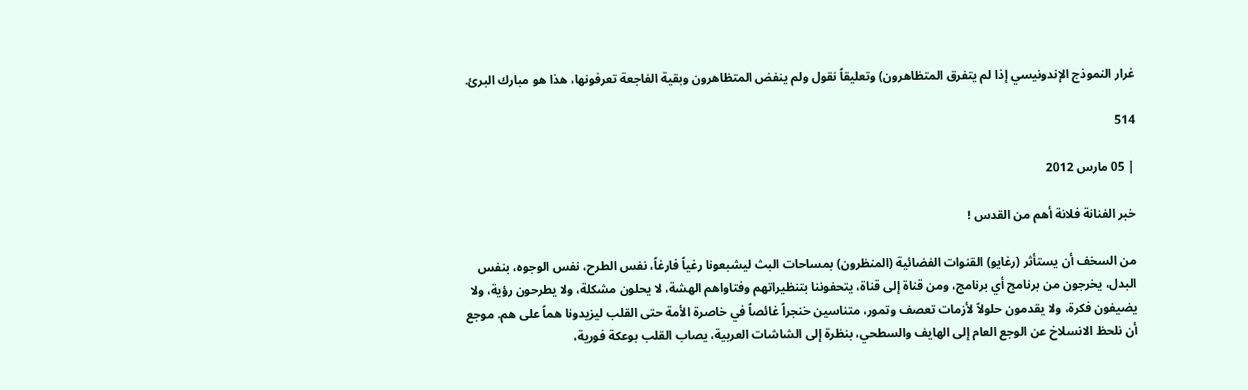غرار النموذج الإندونيسي إذا لم يتفرق المتظاهرون) وتعليقاً نقول ولم ينفض المتظاهرون وبقية الفاجعة تعرفونها، هذا هو مبارك البرئ.

514

| 05 مارس 2012

خبر الفنانة فلانة أهم من القدس !

من السخف أن يستأثر (رغايو) القنوات الفضائية (المنظرون) بمساحات البث ليشبعونا رغياً فارغاً، نفس الطرح، نفس الوجوه، بنفس البدل، يخرجون من برنامج أي برنامج، ومن قناة إلى قناة، يتحفوننا بتنظيراتهم وفتاواهم الهشة، لا يحلون مشكلة، ولا يطرحون رؤية، ولا يضيفون فكرة، ولا يقدمون حلولاً لأزمات تعصف وتمور، متناسين خنجراً غائصاً في خاصرة الأمة حتى القلب ليزيدونا هماً على هم. موجع أن نلحظ الانسلاخ عن الوجع العام إلى الهايف والسطحي، بنظرة إلى الشاشات العربية، يصاب القلب بوعكة فورية،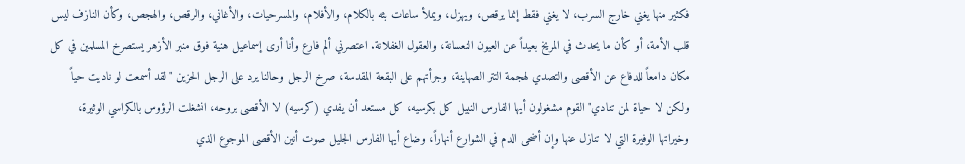فكثير منها يغني خارج السرب، لا يغني فقط إنما يرقص، ويهزل، ويملأ ساعات بثه بالكلام، والأفلام، والمسرحيات، والأغاني، والرقص، والهجص، وكأن النازف ليس قلب الأمة، أو كأن ما يحدث في المريخ بعيداً عن العيون النعسانة، والعقول الغفلانة. اعتصرني ألم فارع وأنا أرى إسماعيل هنية فوق منبر الأزهر يستصرخ المسلمين في كل مكان دامعاً للدفاع عن الأقصى والتصدي لهجمة التتر الصهاينة، وجرأتهم على البقعة المقدسة، صرخ الرجل وحالنا يرد على الرجل الحزين "لقد أسمعت لو ناديت حياً ولكن لا حياة لمن تنادي" القوم مشغولون أيها الفارس النبيل كل بكرسيه، كل مستعد أن يفدي (كرسيه) لا الأقصى بروحه، انشغلت الرؤوس بالكراسي الوثيرة، وخيراتها الوفيرة التي لا تنازل عنها وإن أضحى الدم في الشوارع أنهاراً، وضاع أيها الفارس الجليل صوت أنين الأقصى الموجوع الذي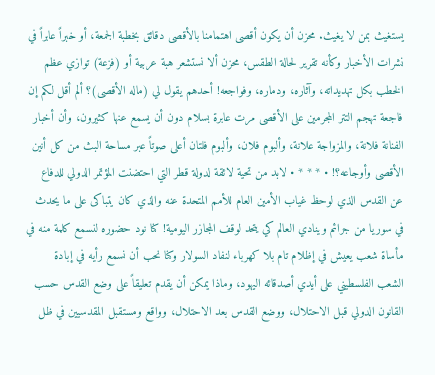يستغيث بمن لا يغيث. محزن أن يكون أقصى اهتمامنا بالأقصى دقائق بخطبة الجمعة، أو خبراً عابراً في نشرات الأخبار وكأنه تقرير لحالة الطقس، محزن ألا نستشعر هبة عربية أو (فزعة) توازي عظم الخطب بكل تهديداته، وآثاره، ودماره، وفواجعه! أحدهم يقول لي (ماله الأقصى)؟ ألم أقل لكم إن فاجعة تهجم التتر المجرمين على الأقصى مرت عابرة بسلام دون أن يسمع عنها كثيرون، وأن أخبار الفنانة فلانة، والمزواجة علانة، وألبوم فلان، وألبوم فلتان أعلى صوتاً عبر مساحة البث من كل أنين الأقصى وأوجاعه؟! • * * * • لابد من تحية لائقة لدولة قطر التي احتضنت المؤتمر الدولي للدفاع عن القدس الذي لوحظ غياب الأمين العام للأمم المتحدة عنه والذي كان يتباكى على ما يحدث في سوريا من جرائم وينادي العالم كي يتحد لوقف المجازر اليومية! كنا نود حضوره لنسمع كلمة منه في مأساة شعب يعيش في إظلام تام بلا كهرباء لنفاد السولار وكنا نحب أن نسمع رأيه في إبادة الشعب الفلسطيني على أيدي أصدقائه اليهود، وماذا يمكن أن يقدم تعليقاً على وضع القدس حسب القانون الدولي قبل الاحتلال، ووضع القدس بعد الاحتلال، وواقع ومستقبل المقدسيين في ظل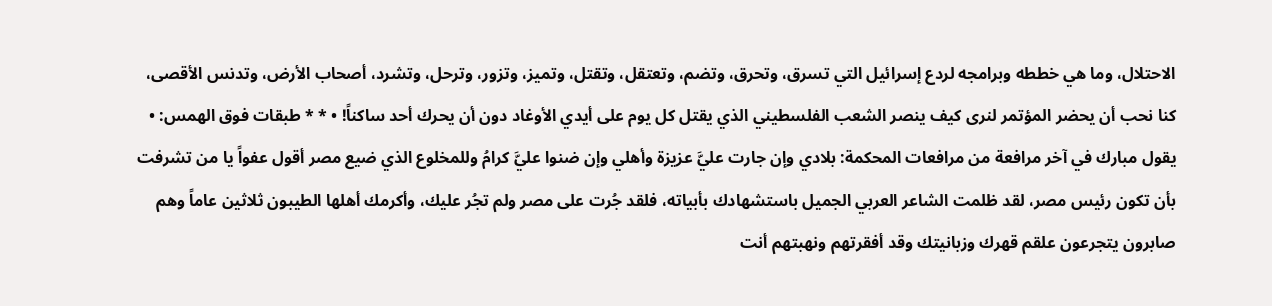الاحتلال، وما هي خططه وبرامجه لردع إسرائيل التي تسرق، وتحرق، وتضم، وتعتقل، وتقتل، وتميز، وتزور، وترحل، وتشرد، أصحاب الأرض، وتدنس الأقصى، كنا نحب أن يحضر المؤتمر لنرى كيف ينصر الشعب الفلسطيني الذي يقتل كل يوم على أيدي الأوغاد دون أن يحرك أحد ساكناً! • * * طبقات فوق الهمس: • يقول مبارك في آخر مرافعة من مرافعات المحكمة: بلادي وإن جارت عليَّ عزيزة وأهلي وإن ضنوا عليَّ كرامُ وللمخلوع الذي ضيع مصر أقول عفواً يا من تشرفت بأن تكون رئيس مصر، لقد ظلمت الشاعر العربي الجميل باستشهادك بأبياته، فلقد جُرت على مصر ولم تجُر عليك، وأكرمك أهلها الطيبون ثلاثين عاماً وهم صابرون يتجرعون علقم قهرك وزبانيتك وقد أفقرتهم ونهبتهم أنت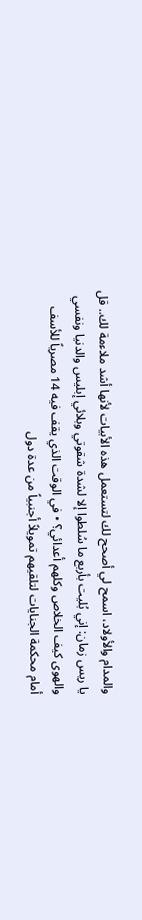والمدام والأولاد، اسمح لي أصحح لك لتستعمل هذه الأبيات لأنها أشد ملاءمة لك.. قل يا ريس زمان: إني بُليت بأربع ما سُلطوا إلا لشدة شقوتي وبلائي إبليس والدنيا ونفسي والهوى كيف الخلاص وكلهم أعدائي؟ • في الوقت الذي يقف فيه 14 مصرياً للأسف أمام محكمة الجنايات لتلقيهم تمويلاً أجنبياً من عدة دول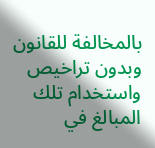بالمخالفة للقانون وبدون تراخيص واستخدام تلك المبالغ في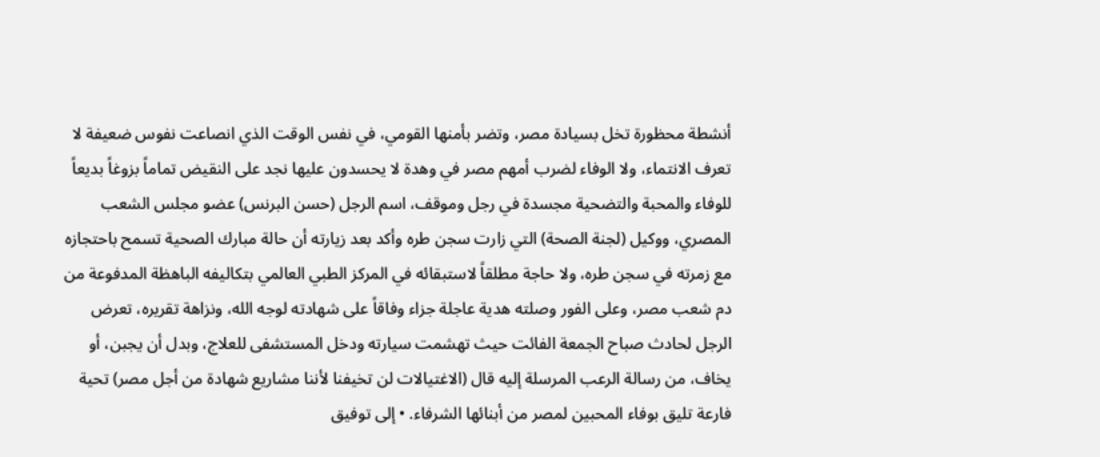أنشطة محظورة تخل بسيادة مصر، وتضر بأمنها القومي، في نفس الوقت الذي انصاعت نفوس ضعيفة لا تعرف الانتماء، ولا الوفاء لضرب أمهم مصر في وهدة لا يحسدون عليها نجد على النقيض تماماً بزوغاً بديعاً للوفاء والمحبة والتضحية مجسدة في رجل وموقف، اسم الرجل (حسن البرنس) عضو مجلس الشعب المصري، ووكيل (لجنة الصحة) التي زارت سجن طره وأكد بعد زيارته أن حالة مبارك الصحية تسمح باحتجازه مع زمرته في سجن طره، ولا حاجة مطلقاً لاستبقائه في المركز الطبي العالمي بتكاليفه الباهظة المدفوعة من دم شعب مصر، وعلى الفور وصلته هدية عاجلة جزاء وفاقاً على شهادته لوجه الله، ونزاهة تقريره، تعرض الرجل لحادث صباح الجمعة الفائت حيث تهشمت سيارته ودخل المستشفى للعلاج، وبدل أن يجبن، أو يخاف، من رسالة الرعب المرسلة إليه قال (الاغتيالات لن تخيفنا لأننا مشاريع شهادة من أجل مصر) تحية فارعة تليق بوفاء المحبين لمصر من أبنائها الشرفاء. • إلى توفيق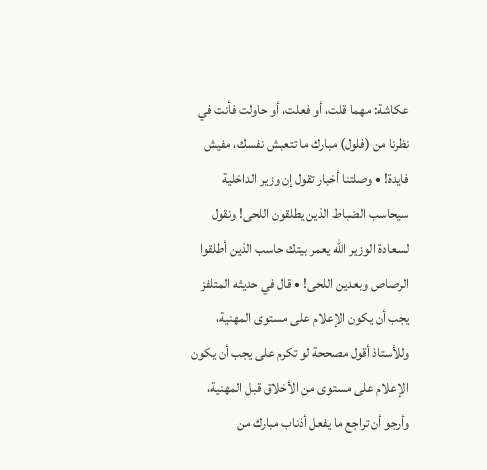عكاشة: مهما قلت، أو فعلت، أو حاولت فأنت في نظرنا من (فلول) مبارك ما تتعبش نفسك، مفيش فايدة! • وصلتنا أخبار تقول إن وزير الداخلية سيحاسب الضباط الذين يطلقون اللحى! ونقول لسعادة الوزير الله يعمر بيتك حاسب الذين أطلقوا الرصاص وبعدين اللحى! • قال في حديثه المتلفز يجب أن يكون الإعلام على مستوى المهنية، وللأستاذ أقول مصححة لو تكرم على يجب أن يكون الإعلام على مستوى من الأخلاق قبل المهنية، وأرجو أن تراجع ما يفعل أذناب مبارك من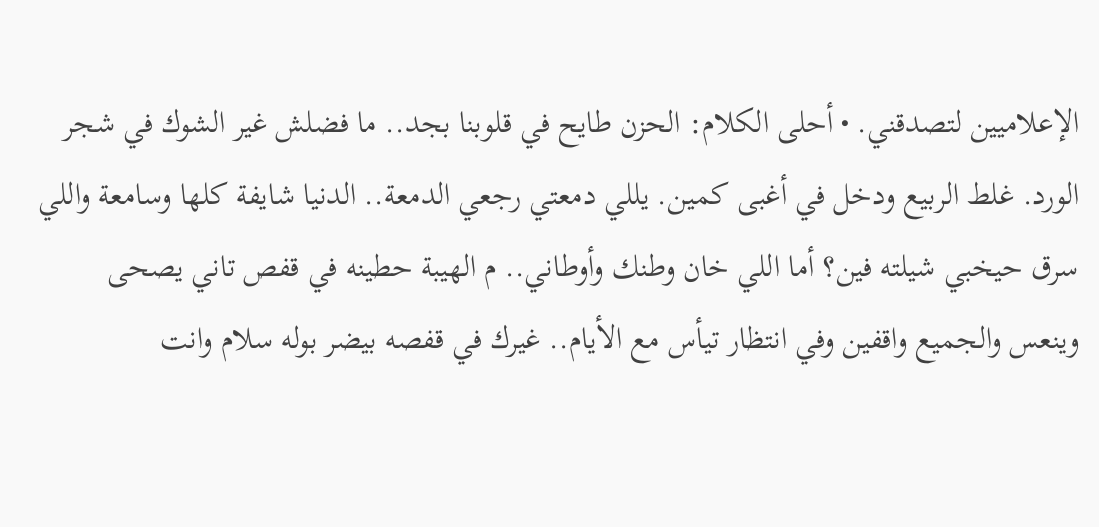الإعلاميين لتصدقني. • أحلى الكلام: الحزن طايح في قلوبنا بجد.. ما فضلش غير الشوك في شجر الورد. غلط الربيع ودخل في أغبى كمين. يللي دمعتي رجعي الدمعة.. الدنيا شايفة كلها وسامعة واللي سرق حيخبي شيلته فين؟ أما اللي خان وطنك وأوطاني.. م الهيبة حطينه في قفص تاني يصحى وينعس والجميع واقفين وفي انتظار تيأس مع الأيام.. غيرك في قفصه بيضر بوله سلام وانت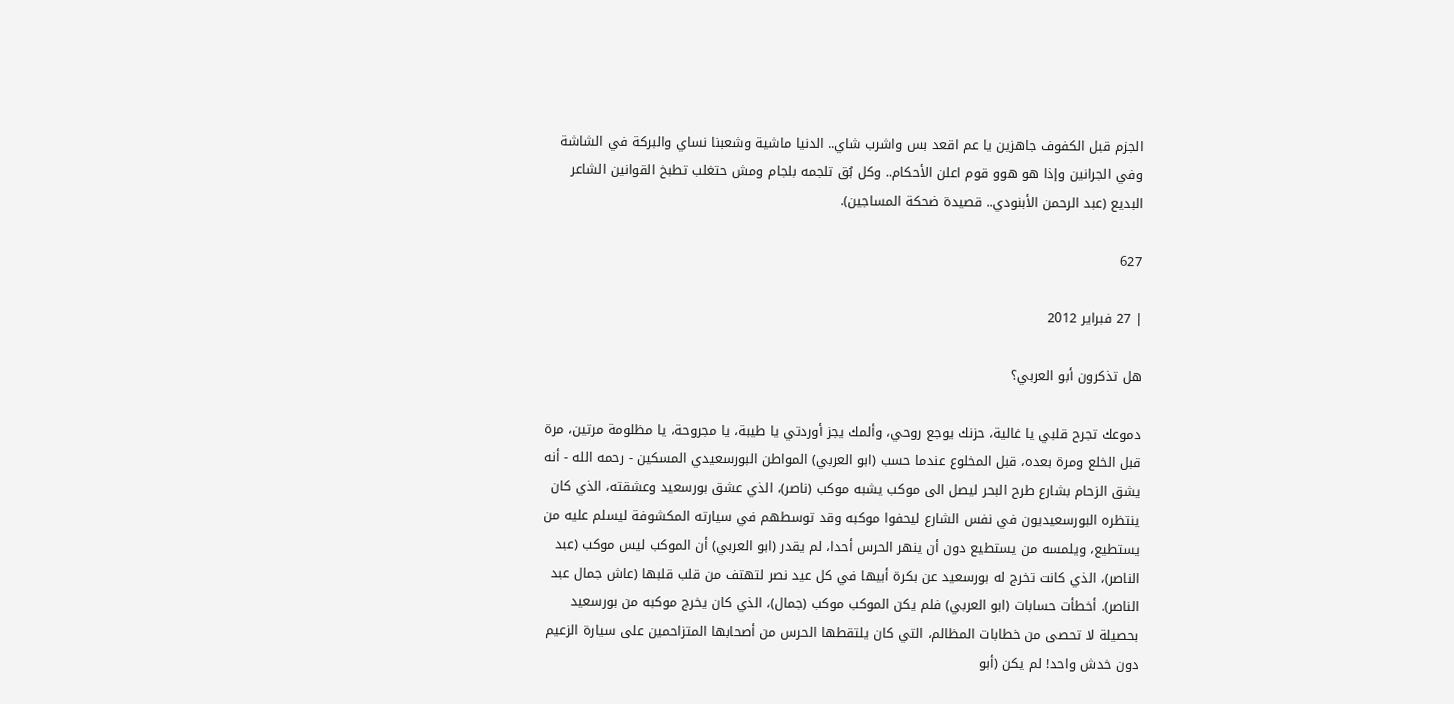الجزم قبل الكفوف جاهزين يا عم اقعد بس واشرب شاي.. الدنيا ماشية وشعبنا نساي والبركة في الشاشة وفي الجرانين وإذا هو هوو قوم اعلن الأحكام.. وكل بُق تلجمه بلجام ومش حتغلب تطبخ القوانين الشاعر البديع (عبد الرحمن الأبنودي.. قصيدة ضحكة المساجين).

627

| 27 فبراير 2012

هل تذكرون أبو العربي؟

دموعك تجرح قلبي يا غالية، حزنك يوجع روحي، وألمك يجز أوردتي يا طيبة، يا مجروحة، يا مظلومة مرتين، مرة قبل الخلع ومرة بعده، قبل المخلوع عندما حسب (ابو العربي) المواطن البورسعيدي المسكين - رحمه الله - أنه يشق الزحام بشارع طرح البحر ليصل الى موكب يشبه موكب (ناصر)، الذي عشق بورسعيد وعشقته، الذي كان ينتظره البورسعيديون في نفس الشارع ليحفوا موكبه وقد توسطهم في سيارته المكشوفة ليسلم عليه من يستطيع، ويلمسه من يستطيع دون أن ينهر الحرس أحدا، لم يقدر (ابو العربي) أن الموكب ليس موكب (عبد الناصر)، الذي كانت تخرج له بورسعيد عن بكرة أبيها في كل عيد نصر لتهتف من قلب قلبها (عاش جمال عبد الناصر). أخطأت حسابات (ابو العربي) فلم يكن الموكب موكب (جمال)، الذي كان يخرج موكبه من بورسعيد بحصيلة لا تحصى من خطابات المظالم، التي كان يلتقطها الحرس من أصحابها المتزاحمين على سيارة الزعيم دون خدش واحد! لم يكن (أبو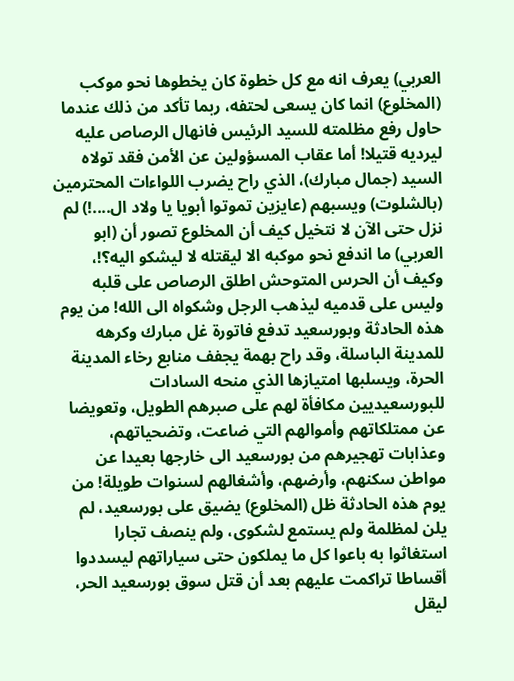العربي) يعرف انه مع كل خطوة كان يخطوها نحو موكب (المخلوع) انما كان يسعى لحتفه، ربما تأكد من ذلك عندما حاول رفع مظلمته للسيد الرئيس فانهال الرصاص عليه ليرديه قتيلا! أما عقاب المسؤولين عن الأمن فقد تولاه السيد (جمال مبارك)، الذي راح يضرب اللواءات المحترمين (بالشلوت) ويسبهم (عايزين تموتوا أبويا يا ولاد ال....!) لم نزل حتى الآن لا نتخيل كيف أن المخلوع تصور أن (ابو العربي) ما اندفع نحو موكبه الا ليقتله لا ليشكو اليه؟!، وكيف أن الحرس المتوحش اطلق الرصاص على قلبه وليس على قدميه ليذهب الرجل وشكواه الى الله! من يوم هذه الحادثة وبورسعيد تدفع فاتورة غل مبارك وكرهه للمدينة الباسلة، وقد راح بهمة يجفف منابع رخاء المدينة الحرة، ويسلبها امتيازها الذي منحه السادات للبورسعيديين مكافأة لهم على صبرهم الطويل، وتعويضا عن ممتلكاتهم وأموالهم التي ضاعت، وتضحياتهم، وعذابات تهجيرهم من بورسعيد الى خارجها بعيدا عن مواطن سكنهم، وأرضهم، وأشغالهم لسنوات طويلة! من يوم هذه الحادثة ظل (المخلوع) يضيق على بورسعيد، لم يلن لمظلمة ولم يستمع لشكوى، ولم ينصف تجارا استغاثوا به باعوا كل ما يملكون حتى سياراتهم ليسددوا أقساطا تراكمت عليهم بعد أن قتل سوق بورسعيد الحر، ليقل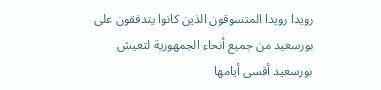رويدا رويدا المتسوقون الذين كانوا يتدفقون على بورسعيد من جميع أنحاء الجمهورية لتعيش بورسعيد أقسى أيامها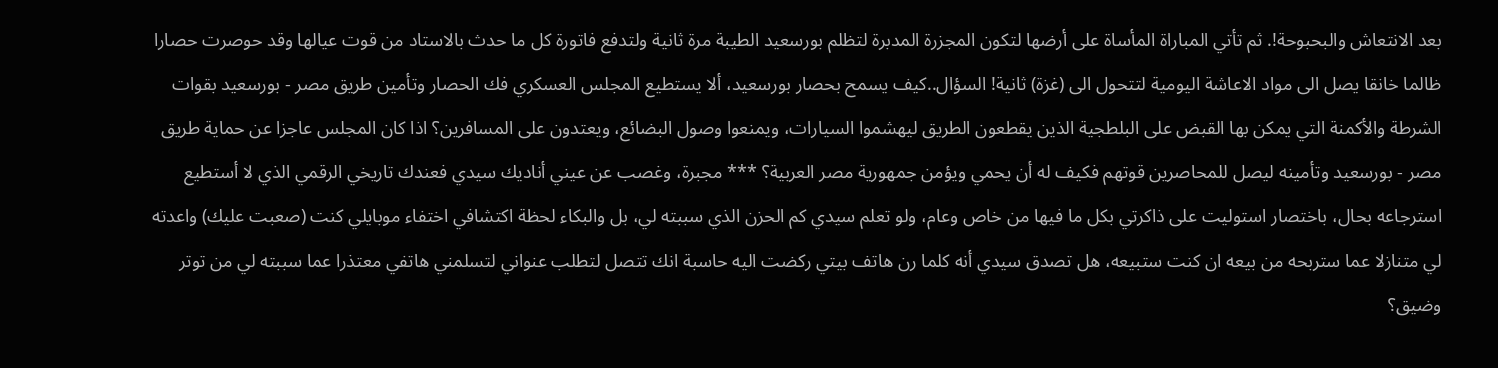بعد الانتعاش والبحبوحة!. ثم تأتي المباراة المأساة على أرضها لتكون المجزرة المدبرة لتظلم بورسعيد الطيبة مرة ثانية ولتدفع فاتورة كل ما حدث بالاستاد من قوت عيالها وقد حوصرت حصارا ظالما خانقا يصل الى مواد الاعاشة اليومية لتتحول الى (غزة) ثانية! السؤال..كيف يسمح بحصار بورسعيد، ألا يستطيع المجلس العسكري فك الحصار وتأمين طريق مصر - بورسعيد بقوات الشرطة والأكمنة التي يمكن بها القبض على البلطجية الذين يقطعون الطريق ليهشموا السيارات، ويمنعوا وصول البضائع، ويعتدون على المسافرين؟ اذا كان المجلس عاجزا عن حماية طريق مصر - بورسعيد وتأمينه ليصل للمحاصرين قوتهم فكيف له أن يحمي ويؤمن جمهورية مصر العربية؟ *** مجبرة، وغصب عن عيني أناديك سيدي فعندك تاريخي الرقمي الذي لا أستطيع استرجاعه بحال، باختصار استوليت على ذاكرتي بكل ما فيها من خاص وعام، ولو تعلم سيدي كم الحزن الذي سببته لي، بل والبكاء لحظة اكتشافي اختفاء موبايلي كنت (صعبت عليك) واعدته لي متنازلا عما ستربحه من بيعه ان كنت ستبيعه، هل تصدق سيدي أنه كلما رن هاتف بيتي ركضت اليه حاسبة انك تتصل لتطلب عنواني لتسلمني هاتفي معتذرا عما سببته لي من توتر وضيق؟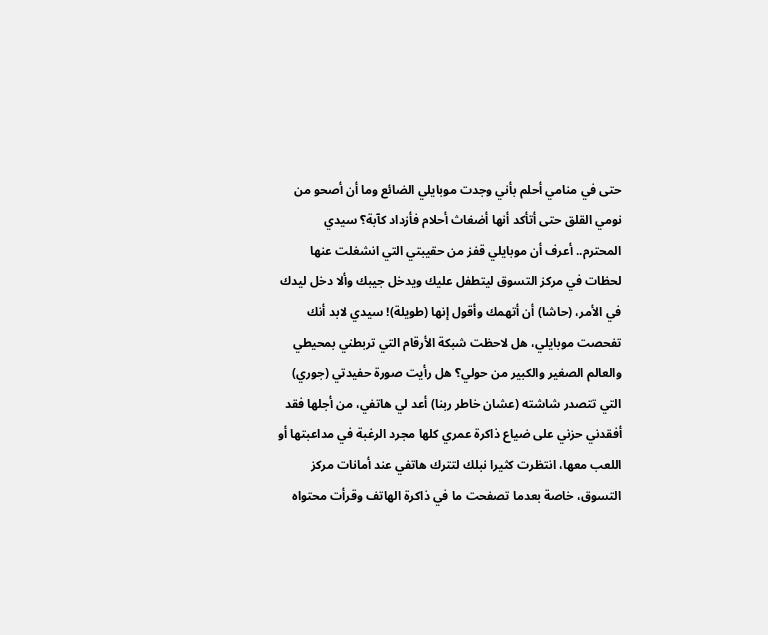حتى في منامي أحلم بأني وجدت موبايلي الضائع وما أن أصحو من نومي القلق حتى أتأكد أنها أضغاث أحلام فأزداد كآبة؟ سيدي المحترم.. أعرف أن موبايلي قفز من حقيبتي التي انشغلت عنها لحظات في مركز التسوق ليتطفل عليك ويدخل جيبك وألا دخل ليدك في الأمر، (حاشا) أن أتهمك وأقول إنها (طويلة)! سيدي لابد أنك تفحصت موبايلي، هل لاحظت شبكة الأرقام التي تربطني بمحيطي والعالم الصغير والكبير من حولي؟ هل رأيت صورة حفيدتي (جوري) التي تتصدر شاشته (عشان خاطر ربنا) أعد لي هاتفي، من أجلها فقد أفقدني حزني على ضياع ذاكرة عمري كلها مجرد الرغبة في مداعبتها أو اللعب معها، انتظرت كثيرا نبلك لتترك هاتفي عند أمانات مركز التسوق، خاصة بعدما تصفحت ما في ذاكرة الهاتف وقرأت محتواه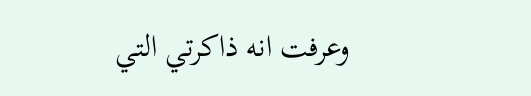وعرفت انه ذاكرتي التي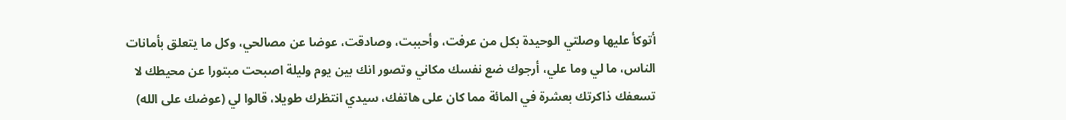أتوكأ عليها وصلتي الوحيدة بكل من عرفت، وأحببت، وصادقت، عوضا عن مصالحي، وكل ما يتعلق بأمانات الناس، ما لي وما علي، أرجوك ضع نفسك مكاني وتصور انك بين يوم وليلة اصبحت مبتورا عن محيطك لا تسعفك ذاكرتك بعشرة في المائة مما كان على هاتفك، سيدي انتظرك طويلا، قالوا لي (عوضك على الله)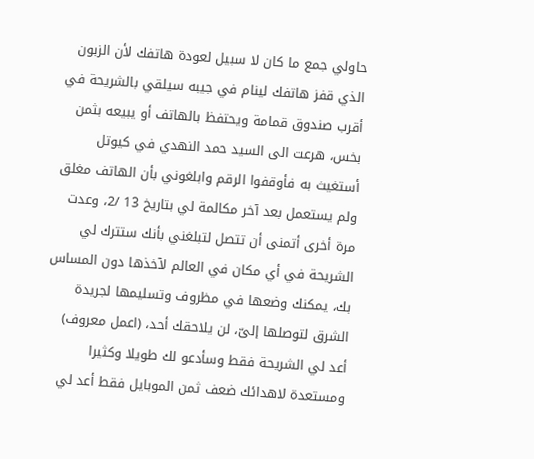حاولي جمع ما كان لا سبيل لعودة هاتفك لأن الزبون الذي قفز هاتفك لينام في جيبه سيلقي بالشريحة في أقرب صندوق قمامة ويحتفظ بالهاتف أو يبيعه بثمن بخس، هرعت الى السيد حمد النهدي في كيوتل أستغيث به فأوقفوا الرقم وابلغوني بأن الهاتف مغلق ولم يستعمل بعد آخر مكالمة لي بتاريخ 13 /2، وعدت مرة أخرى أتمنى أن تتصل لتبلغني بأنك ستترك لي الشريحة في أي مكان في العالم لآخذها دون المساس بك، يمكنك وضعها في مظروف وتسليمها لجريدة الشرق لتوصلها إلىّ، لن يلاحقك أحد، (اعمل معروف) أعد لي الشريحة فقط وسأدعو لك طويلا وكثيرا ومستعدة لاهدائك ضعف ثمن الموبايل فقط أعد لي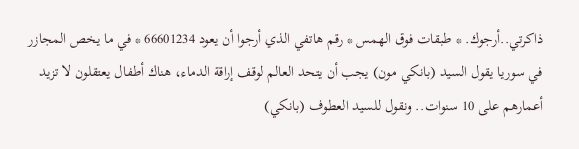ذاكرتي..أرجوك. * طبقات فوق الهمس * رقم هاتفي الذي أرجوا أن يعود 66601234 * في ما يخص المجازر في سوريا يقول السيد (بانكي مون) يجب أن يتحد العالم لوقف إراقة الدماء، هناك أطفال يعتقلون لا تزيد أعمارهم على 10 سنوات.. ونقول للسيد العطوف (بانكي)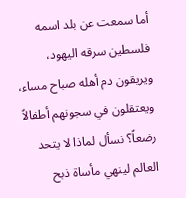أما سمعت عن بلد اسمه فلسطين سرقه اليهود، ويريقون دم أهله صباح مساء، ويعتقلون في سجونهم أطفالاً رضعاً؟ نسأل لماذا لا يتحد العالم لينهي مأساة ذبح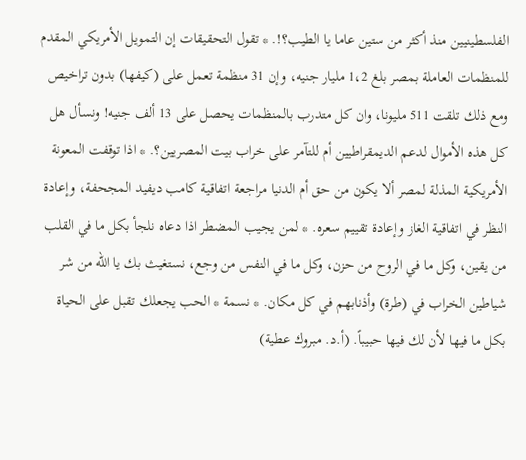الفلسطينيين منذ أكثر من ستين عاما يا الطيب؟!. * تقول التحقيقات إن التمويل الأمريكي المقدم للمنظمات العاملة بمصر بلغ 1،2 مليار جنيه، وإن 31 منظمة تعمل على (كيفها) بدون تراخيص ومع ذلك تلقت 511 مليونا، وان كل متدرب بالمنظمات يحصل على 13 ألف جنيه! ونسأل هل كل هذه الأموال لدعم الديمقراطيين أم للتآمر على خراب بيت المصريين؟. * اذا توقفت المعونة الأمريكية المذلة لمصر ألا يكون من حق أم الدنيا مراجعة اتفاقية كامب ديفيد المجحفة، وإعادة النظر في اتفاقية الغاز وإعادة تقييم سعره. * لمن يجيب المضطر اذا دعاه نلجأ بكل ما في القلب من يقين، وكل ما في الروح من حزن، وكل ما في النفس من وجع، نستغيث بك يا الله من شر شياطين الخراب في (طرة) وأذنابهم في كل مكان. * نسمة * الحب يجعلك تقبل على الحياة بكل ما فيها لأن لك فيها حبيباً. (أ.د. مبروك عطية)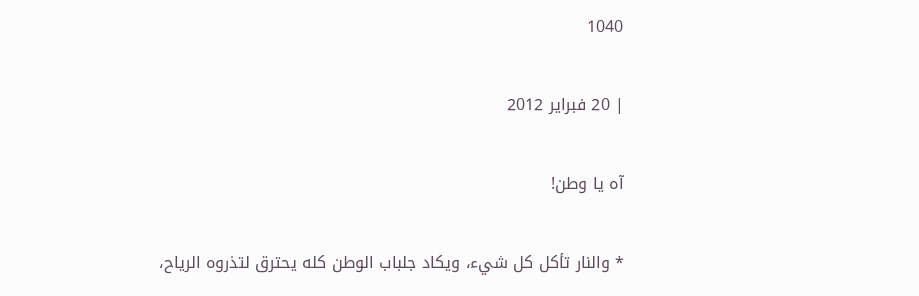1040

| 20 فبراير 2012

آه يا وطن!

* والنار تأكل كل شيء، ويكاد جلباب الوطن كله يحترق لتذروه الرياح،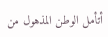أتأمل الوطن المذهول من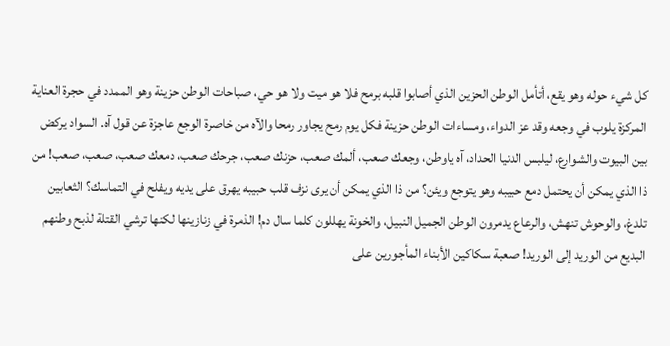كل شيء حوله وهو يقع، أتأمل الوطن الحزين الذي أصابوا قلبه برمح فلا هو ميت ولا هو حي، صباحات الوطن حزينة وهو الممدد في حجرة العناية المركزة يلوب في وجعه وقد عز الدواء، ومساءات الوطن حزينة فكل يوم رمح يجاور رمحا والآه من خاصرة الوجع عاجزة عن قول آه. السواد يركض بين البيوت والشوارع، ليلبس الدنيا الحداد، آه ياوطن، وجعك صعب، ألمك صعب، حزنك صعب، جرحك صعب، دمعك صعب، صعب، صعب! من ذا الذي يمكن أن يحتمل دمع حبيبه وهو يتوجع ويئن؟ من ذا الذي يمكن أن يرى نزف قلب حبيبه يهرق على يديه ويفلح في التماسك؟ الثعابين تلدغ، والوحوش تنهش، والرعاع يدمرون الوطن الجميل النبيل، والخونة يهللون كلما سال دم! الذمرة في زنازينها لكنها ترشي القتلة لذبح وطنهم البديع من الوريد إلى الوريد! صعبة سكاكين الأبناء المأجورين على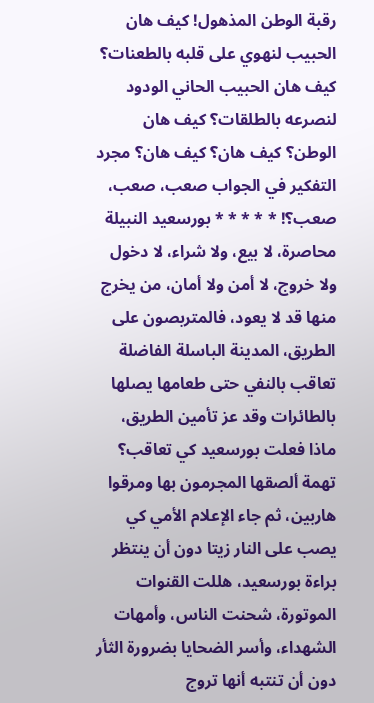رقبة الوطن المذهول! كيف هان الحبيب لنهوي على قلبه بالطعنات؟ كيف هان الحبيب الحاني الودود لنصرعه بالطلقات؟ كيف هان الوطن؟ كيف هان؟ كيف هان؟ مجرد التفكير في الجواب صعب، صعب، صعب؟! * * * * * بورسعيد النبيلة محاصرة، لا بيع، ولا شراء، لا دخول ولا خروج، لا أمن ولا أمان، من يخرج منها قد لا يعود، فالمتربصون على الطريق، المدينة الباسلة الفاضلة تعاقب بالنفي حتى طعامها يصلها بالطائرات وقد عز تأمين الطريق، ماذا فعلت بورسعيد كي تعاقب؟ تهمة ألصقها المجرمون بها ومرقوا هاربين، ثم جاء الإعلام الأمي كي يصب على النار زيتا دون أن ينتظر براءة بورسعيد، هللت القنوات الموتورة، شحنت الناس، وأمهات الشهداء، وأسر الضحايا بضرورة الثأر دون أن تنتبه أنها تروج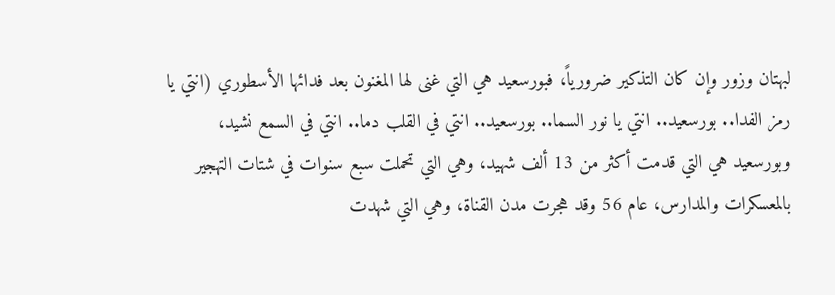لبهتان وزور وإن كان التذكير ضرورياً، فبورسعيد هي التي غنى لها المغنون بعد فدائها الأسطوري (انتي يا رمز الفدا.. بورسعيد.. انتي يا نور السما.. بورسعيد.. انتي في القلب دما.. انتي في السمع نشيد، وبورسعيد هي التي قدمت أكثر من 13 ألف شهيد، وهي التي تحملت سبع سنوات في شتات التهجير بالمعسكرات والمدارس، عام 56 وقد هجرت مدن القناة، وهي التي شهدت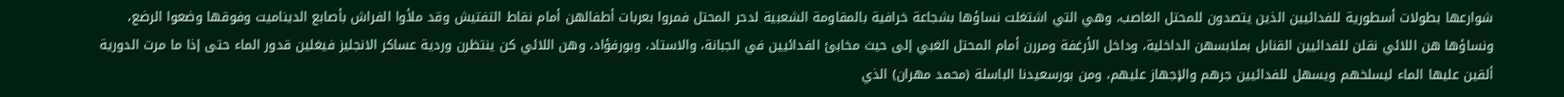شوارعها بطولات أسطورية للفدائيين الذين يتصدون للمحتل الغاصب، وهي التي اشتغلت نساؤها بشجاعة خرافية بالمقاومة الشعبية لدحر المحتل فمروا بعربات أطفالهن أمام نقاط التفتيش وقد ملأوا الفراش بأصابع الديناميت وفوقها وضعوا الرضع، ونساؤها هن اللائي نقلن للفدائيين القنابل بملابسهن الداخلية، وداخل الأرغفة ومررن أمام المحتل الغبي إلى حيث مخابئ الفدائيين في الجبانة، والاستاد، وبورفؤاد، وهن اللائي كن ينتظرن وردية عساكر الانجليز فيغلين قدور الماء حتى إذا ما مرت الدورية ألقين عليها الماء ليسلخهم ويسهل للفدائيين جرهم والإجهاز عليهم، ومن بورسعيدنا الباسلة (محمد مهران) الذي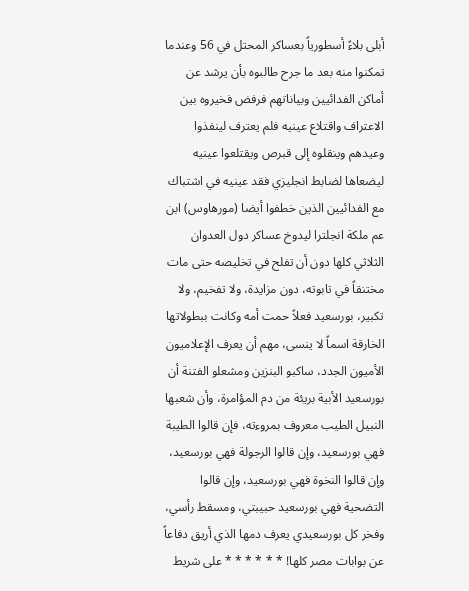أبلى بلاءً أسطورياً بعساكر المحتل في 56 وعندما تمكنوا منه بعد ما جرح طالبوه بأن يرشد عن أماكن الفدائيين وبياناتهم فرفض فخيروه بين الاعتراف واقتلاع عينيه فلم يعترف لينفذوا وعيدهم وينقلوه إلى قبرص ويقتلعوا عينيه ليضعاها لضابط انجليزي فقد عينيه في اشتباك مع الفدائيين الذين خطفوا أيضا (مورهاوس) ابن عم ملكة انجلترا ليدوخ عساكر دول العدوان الثلاثي كلها دون أن تفلح في تخليصه حتى مات مختنقاً في تابوته، دون مزايدة، ولا تفخيم، ولا تكبير، بورسعيد فعلاً حمت أمه وكانت ببطولاتها الخارقة اسماً لا ينسى، مهم أن يعرف الإعلاميون الأميون الجدد، ساكبو البنزين ومشعلو الفتنة أن بورسعيد الأبية بريئة من دم المؤامرة، وأن شعبها النبيل الطيب معروف بمروءته، فإن قالوا الطيبة فهي بورسعيد، وإن قالوا الرجولة فهي بورسعيد، وإن قالوا النخوة فهي بورسعيد، وإن قالوا التضحية فهي بورسعيد حبيبتي، ومسقط رأسي، وفخر كل بورسعيدي يعرف دمها الذي أريق دفاعاً عن بوابات مصر كلها! * * * * * * على شريط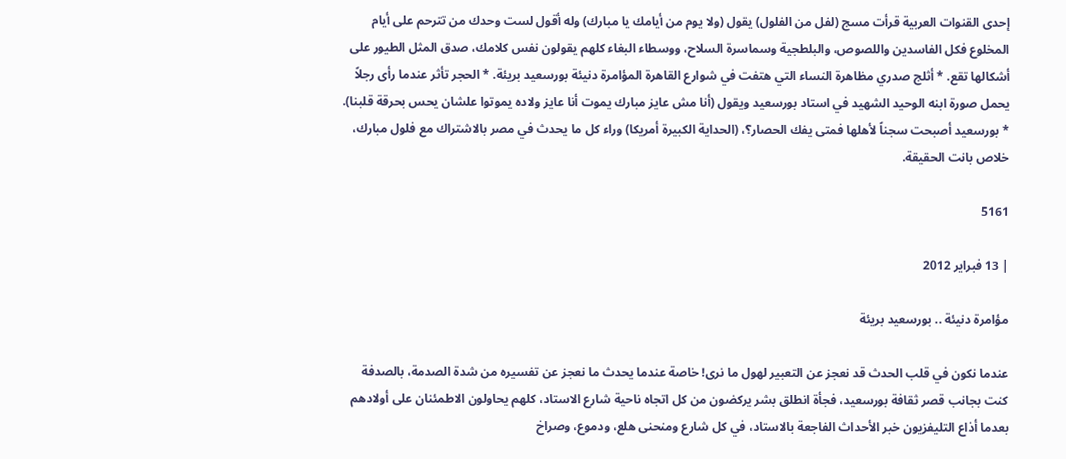إحدى القنوات العربية قرأت مسج (لفل من الفلول) يقول (ولا يوم من أيامك يا مبارك) وله أقول لست وحدك من تترحم على أيام المخلوع فكل الفاسدين واللصوص، والبلطجية وسماسرة السلاح، ووسطاء البغاء كلهم يقولون نفس كلامك، صدق المثل الطيور على أشكالها تقع. * أثلج صدري مظاهرة النساء التي هتفت في شوارع القاهرة المؤامرة دنيئة بورسعيد بريئة. * الحجر تأثر عندما رأى رجلاً يحمل صورة ابنه الوحيد الشهيد في استاد بورسعيد ويقول (أنا مش عايز مبارك يموت أنا عايز ولاده يموتوا علشان يحس بحرقة قلبنا). * بورسعيد أصبحت سجناً لأهلها فمتى يفك الحصار؟، (الحداية الكبيرة أمريكا) وراء كل ما يحدث في مصر بالاشتراك مع فلول مبارك، خلاص بانت الحقيقة.

5161

| 13 فبراير 2012

مؤامرة دنيئة .. بورسعيد بريئة

عندما نكون في قلب الحدث قد نعجز عن التعبير لهول ما نرى! خاصة عندما يحدث ما نعجز عن تفسيره من شدة الصدمة، بالصدفة كنت بجانب قصر ثقافة بورسعيد، فجأة انطلق بشر يركضون من كل اتجاه ناحية شارع الاستاد، كلهم يحاولون الاطمئنان على أولادهم بعدما أذاع التليفزيون خبر الأحداث الفاجعة بالاستاد، في كل شارع ومنحنى هلع، ودموع، وصراخ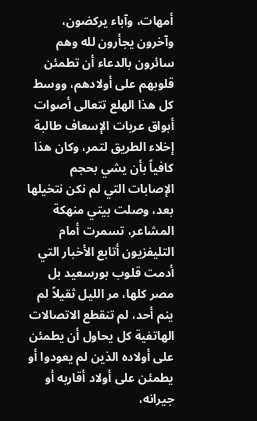أمهات، وآباء يركضون، وآخرون يجأرون لله وهم سائرون بالدعاء أن تطمئن قلوبهم على أولادهم، ووسط كل هذا الهلع تتعالى أصوات أبواق عربات الإسعاف طالبة إخلاء الطريق لتمر، وكان هذا كافياً بأن يشي بحجم الإصابات التي لم نكن نتخيلها بعد، وصلت بيتي منهكة المشاعر، تسمرت أمام التليفزيون أتابع الأخبار التي أدمت قلوب بورسعيد بل مصر كلها، مر الليل ثقيلاً لم ينم أحد، لم تنقطع الاتصالات الهاتفية كل يحاول أن يطمئن على أولاده الذين لم يعودوا أو يطمئن على أولاد أقاربه أو جيرانه،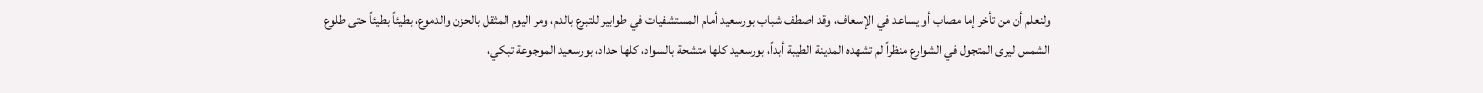ولنعلم أن من تأخر إما مصاب أو يساعد في الإسعاف، وقد اصطف شباب بورسعيد أمام المستشفيات في طوابير للتبرع بالدم، ومر اليوم المثقل بالحزن والدموع، بطيئاً بطيئاً حتى طلوع الشمس ليرى المتجول في الشوارع منظراً لم تشهده المدينة الطيبة أبداً، بورسعيد كلها متشحة بالسواد، كلها حداد، بورسعيد الموجوعة تبكي،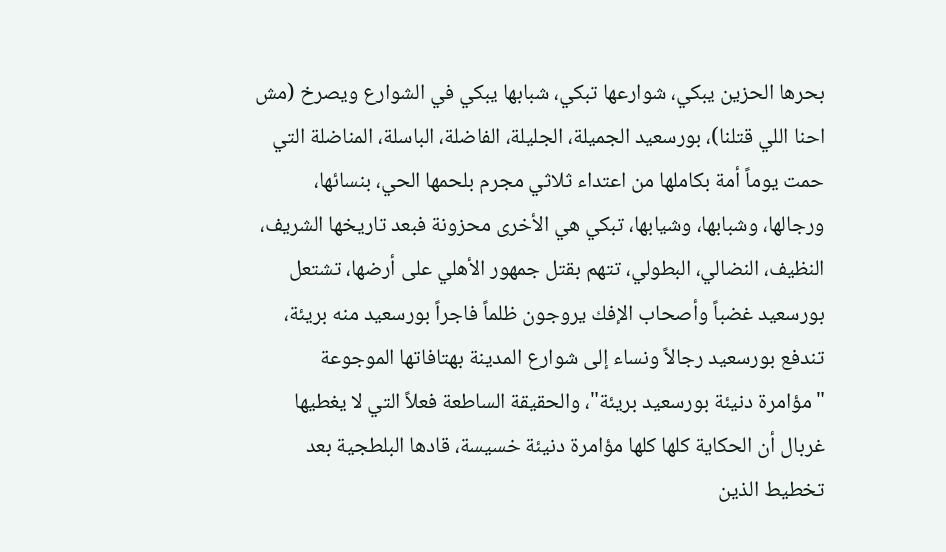بحرها الحزين يبكي، شوارعها تبكي، شبابها يبكي في الشوارع ويصرخ (مش احنا اللي قتلنا)، بورسعيد الجميلة، الجليلة، الفاضلة، الباسلة، المناضلة التي حمت يوماً أمة بكاملها من اعتداء ثلاثي مجرم بلحمها الحي، بنسائها، ورجالها، وشبابها، وشيابها، تبكي هي الأخرى محزونة فبعد تاريخها الشريف، النظيف، النضالي، البطولي، تتهم بقتل جمهور الأهلي على أرضها، تشتعل بورسعيد غضباً وأصحاب الإفك يروجون ظلماً فاجراً بورسعيد منه بريئة، تندفع بورسعيد رجالاً ونساء إلى شوارع المدينة بهتافاتها الموجوعة "مؤامرة دنيئة بورسعيد بريئة"، والحقيقة الساطعة فعلاً التي لا يغطيها غربال أن الحكاية كلها كلها مؤامرة دنيئة خسيسة، قادها البلطجية بعد تخطيط الذين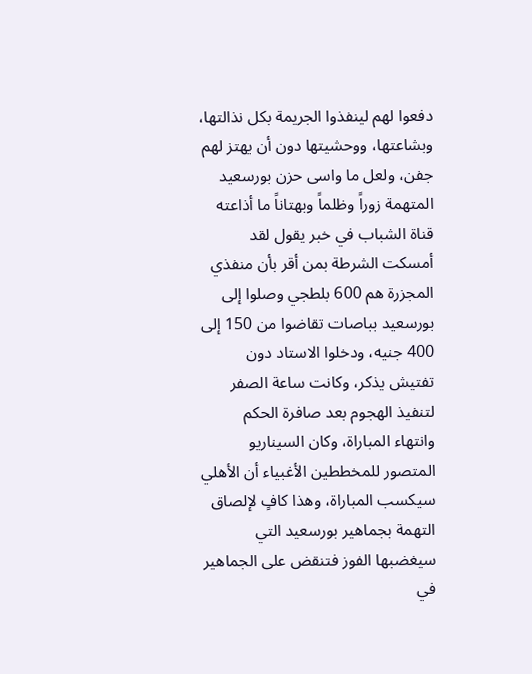دفعوا لهم لينفذوا الجريمة بكل نذالتها، وبشاعتها، ووحشيتها دون أن يهتز لهم جفن، ولعل ما واسى حزن بورسعيد المتهمة زوراً وظلماً وبهتاناً ما أذاعته قناة الشباب في خبر يقول لقد أمسكت الشرطة بمن أقر بأن منفذي المجزرة هم 600 بلطجي وصلوا إلى بورسعيد بباصات تقاضوا من 150 إلى 400 جنيه، ودخلوا الاستاد دون تفتيش يذكر، وكانت ساعة الصفر لتنفيذ الهجوم بعد صافرة الحكم وانتهاء المباراة، وكان السيناريو المتصور للمخططين الأغبياء أن الأهلي سيكسب المباراة، وهذا كافٍ لإلصاق التهمة بجماهير بورسعيد التي سيغضبها الفوز فتنقض على الجماهير في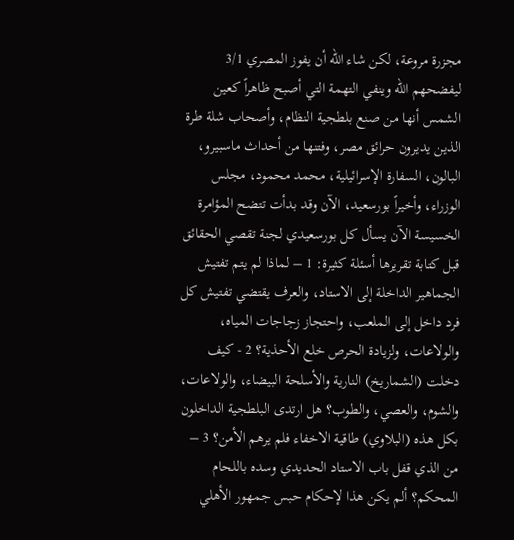مجزرة مروعة، لكن شاء الله أن يفوز المصري 3/1 ليفضحهم الله وينفي التهمة التي أصبح ظاهراً كعين الشمس أنها من صنع بلطجية النظام، وأصحاب شلة طرة الذين يديرون حرائق مصر، وفتنها من أحداث ماسبيرو، البالون، السفارة الإسرائيلية، محمد محمود، مجلس الوزراء، وأخيراً بورسعيد، الآن وقد بدأت تتضح المؤامرة الخسيسة الآن يسأل كل بورسعيدي لجنة تقصي الحقائق قبل كتابة تقريرها أسئلة كثيرة: 1 – لماذا لم يتم تفتيش الجماهير الداخلة إلى الاستاد، والعرف يقتضي تفتيش كل فرد داخل إلى الملعب، واحتجاز زجاجات المياه، والولاعات، ولزيادة الحرص خلع الأحذية؟ 2 - كيف دخلت (الشماريخ) النارية والأسلحة البيضاء، والولاعات، والشوم، والعصي، والطوب؟ هل ارتدى البلطجية الداخلون بكل هذه (البلاوي) طاقية الاخفاء فلم يرهم الأمن؟ 3 – من الذي قفل باب الاستاد الحديدي وسده باللحام المحكم؟ ألم يكن هذا لإحكام حبس جمهور الأهلي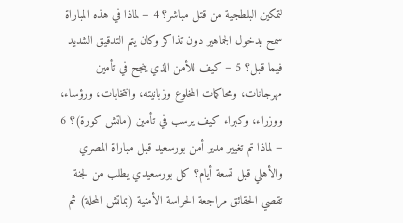لتمكين البلطجية من قتل مباشر؟ 4 – لماذا في هذه المباراة سمح بدخول الجماهير دون تذاكر وكان يتم التدقيق الشديد فيما قبل؟ 5 – كيف للأمن الذي ينجح في تأمين مهرجانات، ومحاكمات المخلوع وزبانيته، وانتخابات، ورؤساء، ووزراء، وكبراء كيف يرسب في تأمين (ماتش كورة)؟ 6 – لماذا تم تغيير مدير أمن بورسعيد قبل مباراة المصري والأهلي قبل تسعة أيام؟ كل بورسعيدي يطلب من لجنة تقصي الحقائق مراجعة الحراسة الأمنية (بماتش المحلة) ثم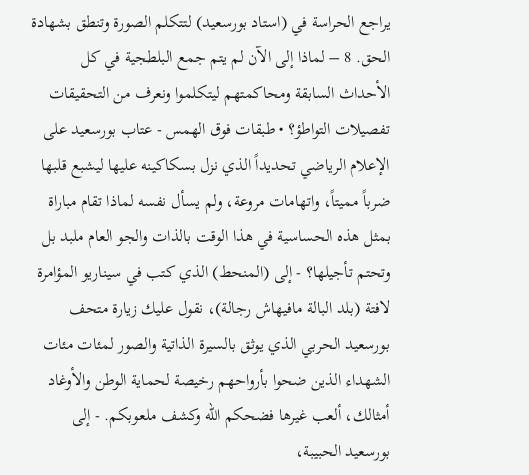يراجع الحراسة في (استاد بورسعيد) لتتكلم الصورة وتنطق بشهادة الحق. 8 – لماذا إلى الآن لم يتم جمع البلطجية في كل الأحداث السابقة ومحاكمتهم ليتكلموا ونعرف من التحقيقات تفصيلات التواطؤ؟ • طبقات فوق الهمس - عتاب بورسعيد على الإعلام الرياضي تحديداً الذي نزل بسكاكينه عليها ليشبع قلبها ضرباً مميتاً، واتهامات مروعة، ولم يسأل نفسه لماذا تقام مباراة بمثل هذه الحساسية في هذا الوقت بالذات والجو العام ملبد بل وتحتم تأجيلها؟ - إلى (المنحط) الذي كتب في سيناريو المؤامرة لافتة (بلد البالة مافيهاش رجالة)، نقول عليك زيارة متحف بورسعيد الحربي الذي يوثق بالسيرة الذاتية والصور لمئات مئات الشهداء الذين ضحوا بأرواحهم رخيصة لحماية الوطن والأوغاد أمثالك، ألعب غيرها فضحكم الله وكشف ملعوبكم. - إلى بورسعيد الحبيبة،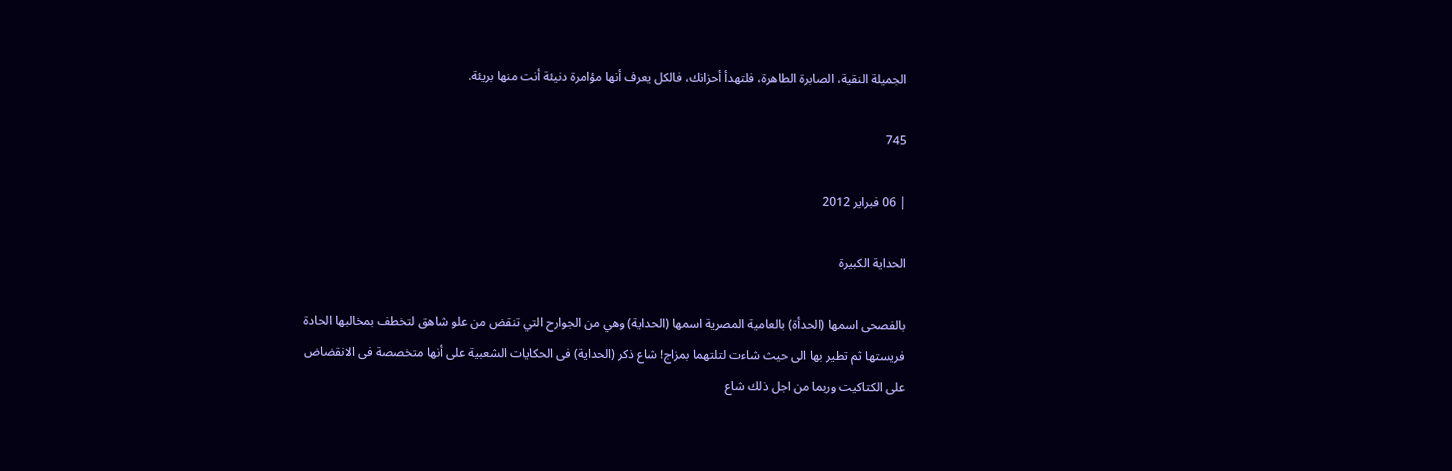الجميلة النقية، الصابرة الطاهرة، فلتهدأ أحزانك، فالكل يعرف أنها مؤامرة دنيئة أنت منها بريئة.

745

| 06 فبراير 2012

الحداية الكبيرة

بالفصحى اسمها (الحدأة) بالعامية المصرية اسمها (الحداية) وهي من الجوارح التي تنقض من علو شاهق لتخطف بمخالبها الحادة فريستها ثم تطير بها الى حيث شاءت لتلتهما بمزاج! شاع ذكر (الحداية) فى الحكايات الشعبية على أنها متخصصة فى الانقضاض على الكتاكيت وربما من اجل ذلك شاع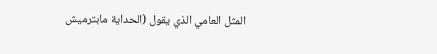المثل العامي الذي يقول (الحداية مابترميش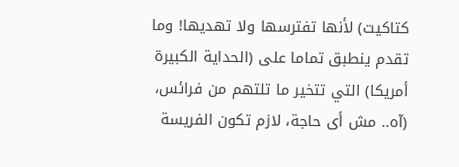كتاكيت) لأنها تفترسها ولا تهديها! وما تقدم ينطبق تماما على (الحداية الكبيرة أمريكا) التي تتخير ما تلتهم من فرائس، (آه.. مش أى حاجة، لازم تكون الفريسة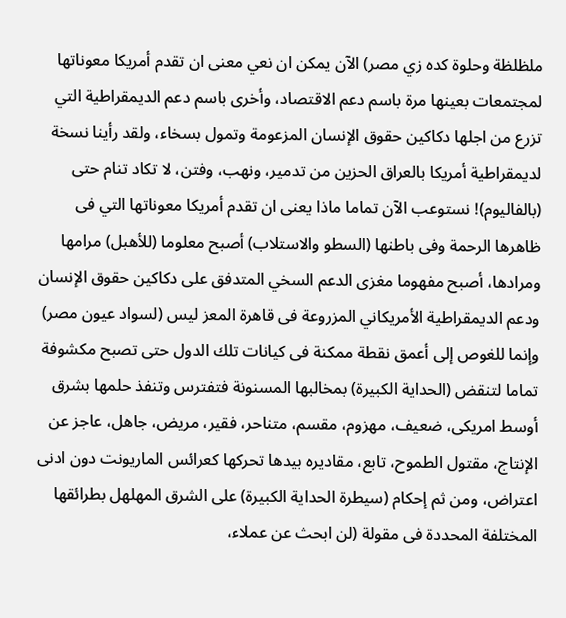ملظلظة وحلوة كده زي مصر) الآن يمكن ان نعي معنى ان تقدم أمريكا معوناتها لمجتمعات بعينها مرة باسم دعم الاقتصاد، وأخرى باسم دعم الديمقراطية التي تزرع من اجلها دكاكين حقوق الإنسان المزعومة وتمول بسخاء، ولقد رأينا نسخة لديمقراطية أمريكا بالعراق الحزين من تدمير، ونهب، وفتن، لا تكاد تنام حتى (بالفاليوم)! نستوعب الآن تماما ماذا يعنى ان تقدم أمريكا معوناتها التي فى ظاهرها الرحمة وفى باطنها (السطو والاستلاب) أصبح معلوما (للأهبل) مرامها ومرادها، أصبح مفهوما مغزى الدعم السخي المتدفق على دكاكين حقوق الإنسان ودعم الديمقراطية الأمريكاني المزروعة فى قاهرة المعز ليس (لسواد عيون مصر) وإنما للغوص إلى أعمق نقطة ممكنة فى كيانات تلك الدول حتى تصبح مكشوفة تماما لتنقض (الحداية الكبيرة) بمخالبها المسنونة فتفترس وتنفذ حلمها بشرق أوسط امريكى، ضعيف، مهزوم، مقسم، متناحر، فقير، مريض، جاهل، عاجز عن الإنتاج، مقتول الطموح، تابع، مقاديره بيدها تحركها كعرائس الماريونت دون ادنى اعتراض، ومن ثم إحكام (سيطرة الحداية الكبيرة) على الشرق المهلهل بطرائقها المختلفة المحددة فى مقولة (لن ابحث عن عملاء،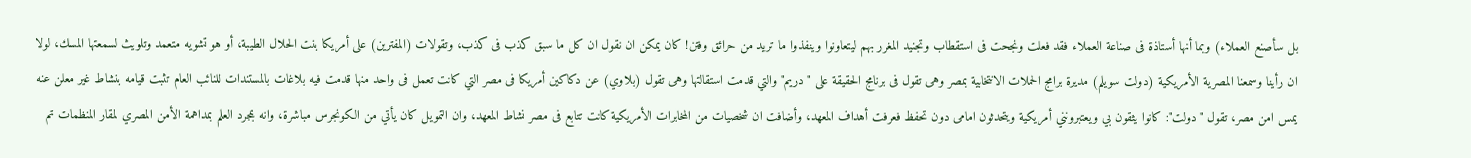بل سأصنع العملاء) وبما أنها أستاذة فى صناعة العملاء فقد فعلت ونجحت فى استقطاب وتجنيد المغرر بهم ليتعاونوا وينفذوا ما تريد من حرائق وفتن! كان يمكن ان نقول ان كل ما سبق كذب فى كذب، وتقولات (المفترين) على أمريكا بنت الحلال الطيبة، أو هو تشويه متعمد وتلويث لسمعتها المسك، لولا ان رأينا وسمعنا المصرية الأمريكية (دولت سويلم) مديرة برامج الحملات الانتخابية بمصر وهى تقول فى برنامج الحقيقة على "دريم" والتي قدمت استقالتها وهى تقول (بلاوي) عن دكاكين أمريكا فى مصر التي كانت تعمل فى واحد منها قدمت فيه بلاغات بالمستندات للنائب العام تثبت قيامه بنشاط غير معلن عنه يمس امن مصر، تقول "دولت": كانوا يثقون بي ويعتبرونني أمريكية ويتحدثون امامى دون تحفظ فعرفت أهداف المعهد، وأضافت ان شخصيات من المخابرات الأمريكية كانت تتابع فى مصر نشاط المعهد، وان التمويل كان يأتي من الكونجرس مباشرة، وانه بمجرد العلم بمداهمة الأمن المصري لمقار المنظمات تم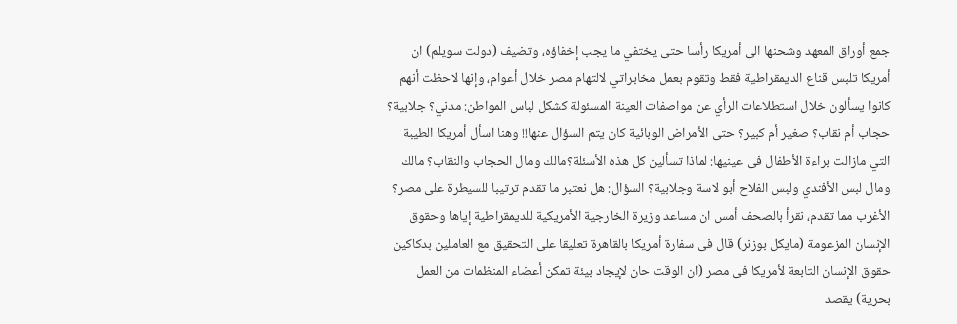جمع أوراق المعهد وشحنها الى أمريكا رأسا حتى يختفي ما يجب إخفاؤه، وتضيف (دولت سويلم) ان أمريكا تلبس قناع الديمقراطية فقط وتقوم بعمل مخابراتي لالتهام مصر خلال أعوام، وإنها لاحظت أنهم كانوا يسألون خلال استطلاعات الرأي عن مواصفات العينة المسئولة كشكل لباس المواطن: مدني؟ جلابية؟ حجاب أم نقاب؟ صغير أم كبير؟ حتى الأمراض الوبائية كان يتم السؤال عنها!! وهنا اسأل أمريكا الطيبة التي مازالت براءة الأطفال فى عينيها: لماذا تسألين كل هذه الأسئلة؟مالك ومال الحجاب والنقاب؟ مالك ومال لبس الأفندي ولبس الفلاح أبو لاسة وجلابية؟ السؤال: هل نعتبر ما تقدم ترتيبا للسيطرة على مصر؟ الأغرب مما تقدم، نقرأ بالصحف أمس ان مساعد وزيرة الخارجية الأمريكية للديمقراطية إياها وحقوق الإنسان المزعومة (مايكل بوزنر) قال فى سفارة أمريكا بالقاهرة تعليقا على التحقيق مع العاملين بدكاكين حقوق الإنسان التابعة لأمريكا فى مصر (ان الوقت حان لإيجاد بيئة تمكن أعضاء المنظمات من العمل بحرية) يقصد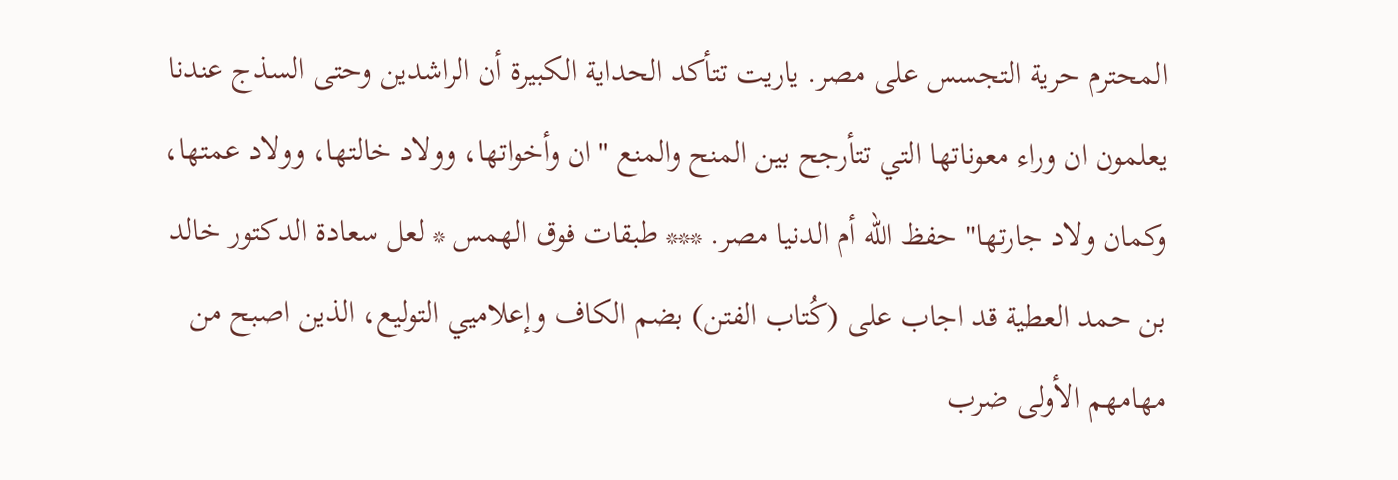المحترم حرية التجسس على مصر. ياريت تتأكد الحداية الكبيرة أن الراشدين وحتى السذج عندنا يعلمون ان وراء معوناتها التي تتأرجح بين المنح والمنع "ان وأخواتها، وولاد خالتها، وولاد عمتها، وكمان ولاد جارتها" حفظ الله أم الدنيا مصر. *** طبقات فوق الهمس * لعل سعادة الدكتور خالد بن حمد العطية قد اجاب على (كُتاب الفتن) بضم الكاف وإعلاميي التوليع، الذين اصبح من مهامهم الأولى ضرب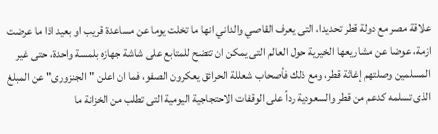علاقة مصر مع دولة قطر تحديدا، التى يعرف القاصي والداني انها ما تخلت يوما عن مساعدة قريب او بعيد اذا ما عرضت ازمة، عوضا عن مشاريعها الخيرية حول العالم التى يمكن ان تتضح للمتابع على شاشة جهازه بلمسة واحدة، حتى غير المسلمين وصلتهم إغاثة قطر، ومع ذلك فأصحاب شعللة الحرائق يعكرون الصفو، فما ان اعلن "الجنزورى" عن المبلغ الذى تسلمه كدعم من قطر والسعودية رداً على الوقفات الاحتجاجية اليومية التى تطلب من الخزانة ما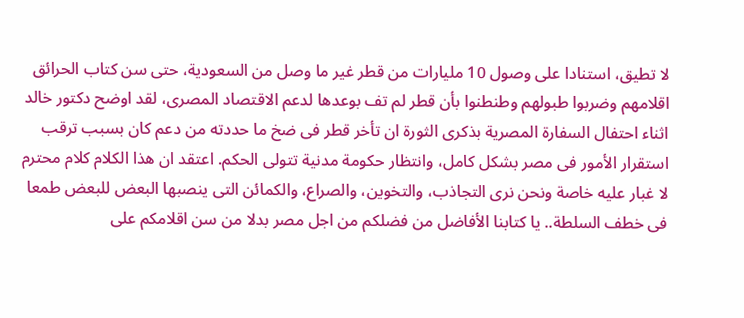لا تطيق، استنادا على وصول 10 مليارات من قطر غير ما وصل من السعودية، حتى سن كتاب الحرائق اقلامهم وضربوا طبولهم وطنطنوا بأن قطر لم تف بوعدها لدعم الاقتصاد المصرى، لقد اوضح دكتور خالد اثناء احتفال السفارة المصرية بذكرى الثورة ان تأخر قطر فى ضخ ما حددته من دعم كان بسبب ترقب استقرار الأمور فى مصر بشكل كامل، وانتظار حكومة مدنية تتولى الحكم. اعتقد ان هذا الكلام كلام محترم لا غبار عليه خاصة ونحن نرى التجاذب، والتخوين، والصراع، والكمائن التى ينصبها البعض للبعض طمعا فى خطف السلطة.. يا كتابنا الأفاضل من فضلكم من اجل مصر بدلا من سن اقلامكم على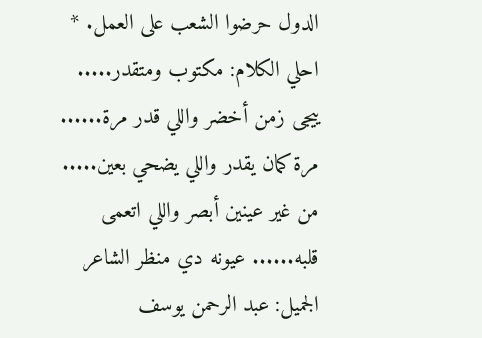الدول حرضوا الشعب على العمل. * احلي الكلام: مكتوب ومتقدر..... ييجى زمن أخضر واللي قدر مرة...... مرة كمان يقدر واللي يضحي بعين..... من غير عينين أبصر واللي اتعمى قلبه...... عيونه دي منظر الشاعر الجميل: عبد الرحمن يوسف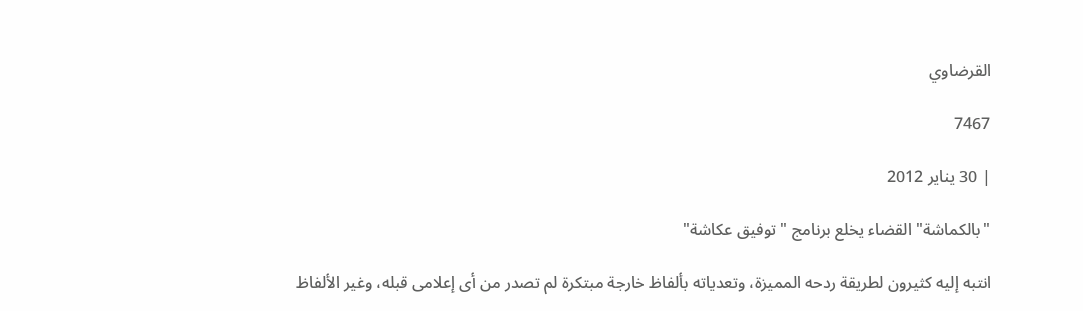القرضاوي

7467

| 30 يناير 2012

"بالكماشة" القضاء يخلع برنامج "توفيق عكاشة"

انتبه إليه كثيرون لطريقة ردحه المميزة، وتعدياته بألفاظ خارجة مبتكرة لم تصدر من أى إعلامى قبله، وغير الألفاظ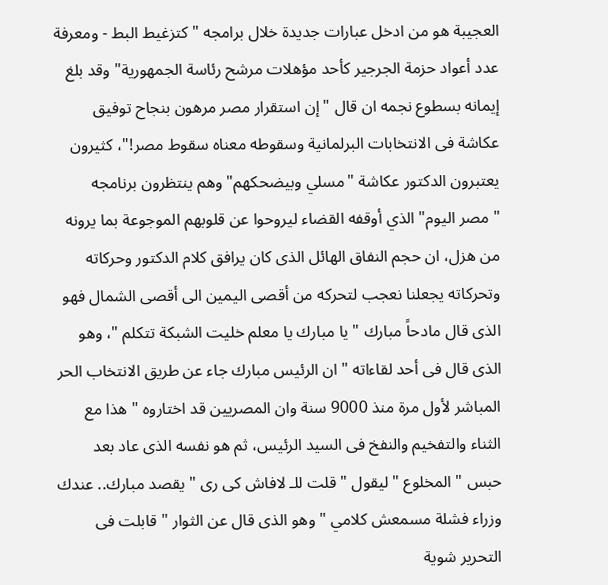العجيبة هو من ادخل عبارات جديدة خلال برامجه "كتزغيط البط - ومعرفة عدد أعواد حزمة الجرجير كأحد مؤهلات مرشح رئاسة الجمهورية" وقد بلغ إيمانه بسطوع نجمه ان قال "إن استقرار مصر مرهون بنجاح توفيق عكاشة فى الانتخابات البرلمانية وسقوطه معناه سقوط مصر!"، كثيرون يعتبرون الدكتور عكاشة "مسلي وبيضحكهم" وهم ينتظرون برنامجه "مصر اليوم" الذي أوقفه القضاء ليروحوا عن قلوبهم الموجوعة بما يرونه من هزل، ان حجم النفاق الهائل الذى كان يرافق كلام الدكتور وحركاته وتحركاته يجعلنا نعجب لتحركه من أقصى اليمين الى أقصى الشمال فهو الذى قال مادحاً مبارك " يا مبارك يا معلم خليت الشبكة تتكلم "، وهو الذى قال فى أحد لقاءاته " ان الرئيس مبارك جاء عن طريق الانتخاب الحر المباشر لأول مرة منذ 9000 سنة وان المصريين قد اختاروه " هذا مع الثناء والتفخيم والنفخ فى السيد الرئيس، ثم هو نفسه الذى عاد بعد حبس " المخلوع " ليقول " قلت للـ لافاش كى رى " يقصد مبارك.. عندك وزراء فشلة مسمعش كلامي " وهو الذى قال عن الثوار " قابلت فى التحرير شوية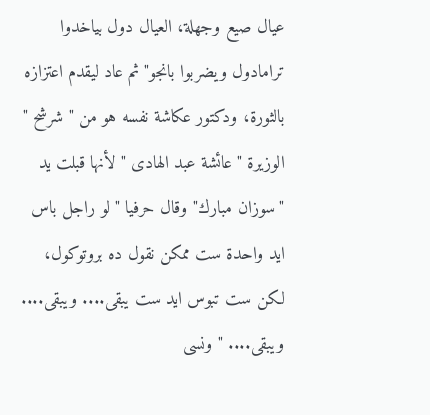عيال صيع وجهلة، العيال دول بياخدوا ترامادول ويضربوا بانجو" ثم عاد ليقدم اعتزازه بالثورة، ودكتور عكاشة نفسه هو من " شرشح " الوزيرة " عائشة عبد الهادى " لأنها قبلت يد "سوزان مبارك" وقال حرفيا " لو راجل باس ايد واحدة ست ممكن نقول ده بروتوكول، لكن ست تبوس ايد ست يبقى.... ويبقى.... ويبقى.... " ونسى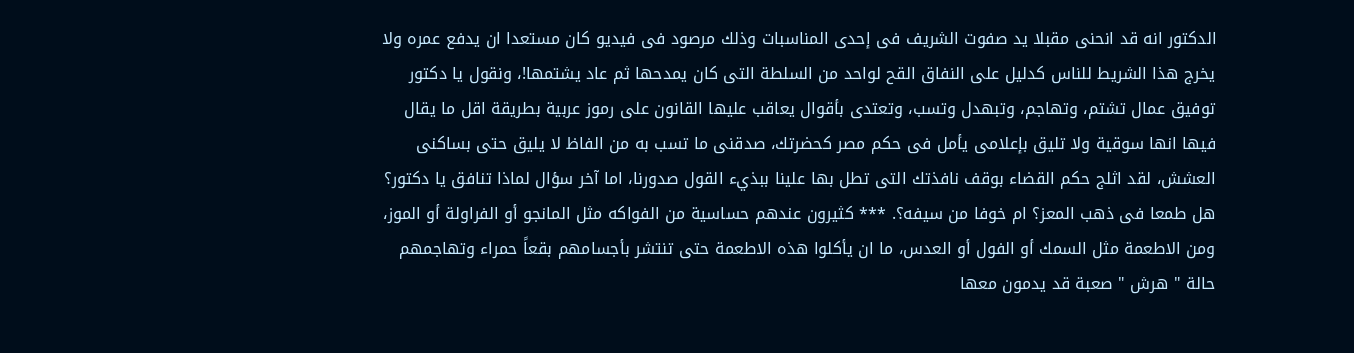الدكتور انه قد انحنى مقبلا يد صفوت الشريف فى إحدى المناسبات وذلك مرصود فى فيديو كان مستعدا ان يدفع عمره ولا يخرج هذا الشريط للناس كدليل على النفاق القح لواحد من السلطة التى كان يمدحها ثم عاد يشتمها!، ونقول يا دكتور توفيق عمال تشتم، وتهاجم، وتبهدل وتسب، وتعتدى بأقوال يعاقب عليها القانون على رموز عربية بطريقة اقل ما يقال فيها انها سوقية ولا تليق بإعلامى يأمل فى حكم مصر كحضرتك، صدقنى ما تسب به من الفاظ لا يليق حتى بساكنى العشش، لقد اثلج حكم القضاء بوقف نافذتك التى تطل بها علينا ببذيء القول صدورنا، اما آخر سؤال لماذا تنافق يا دكتور؟ هل طمعا فى ذهب المعز؟ ام خوفا من سيفه؟. *** كثيرون عندهم حساسية من الفواكه مثل المانجو أو الفراولة أو الموز، ومن الاطعمة مثل السمك أو الفول أو العدس، ما ان يأكلوا هذه الاطعمة حتى تنتشر بأجسامهم بقعاً حمراء وتهاجمهم حالة " هرش " صعبة قد يدمون معها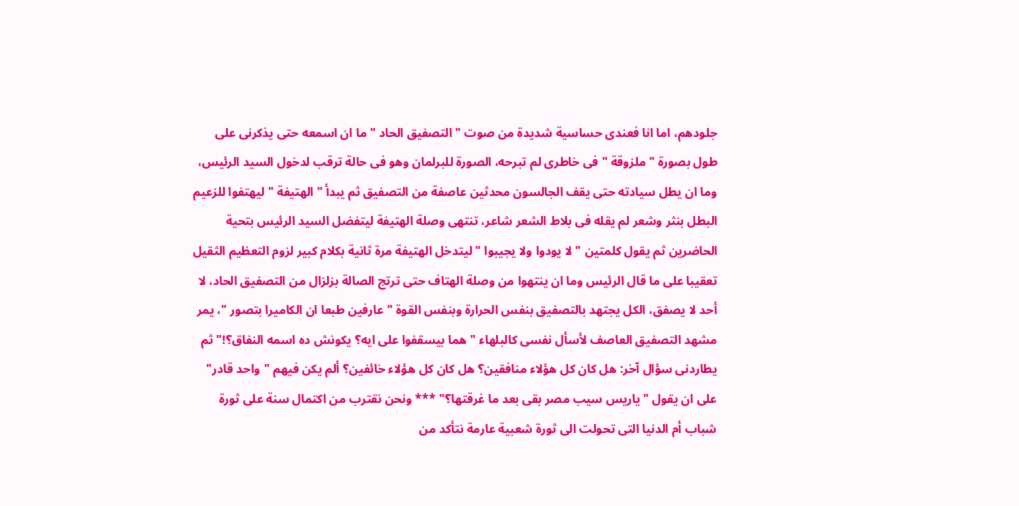جلودهم، اما انا فعندى حساسية شديدة من صوت " التصفيق الحاد " ما ان اسمعه حتى يذكرنى على طول بصورة "ملزوقة " فى خاطرى لم تبرحه، الصورة للبرلمان وهو فى حالة ترقب لدخول السيد الرئيس، وما ان يطل سيادته حتى يقف الجالسون محدثين عاصفة من التصفيق ثم يبدأ " الهتيفة " ليهتفوا للزعيم البطل بنثر وشعر لم يقله فى بلاط الشعر شاعر، تنتهى وصلة الهتيفة ليتفضل السيد الرئيس بتحية الحاضرين ثم يقول كلمتين " لا يودوا ولا يجيبوا " ليتدخل الهتيفة مرة ثانية بكلام كبير لزوم التعظيم الثقيل تعقيبا على ما قال الرئيس وما ان ينتهوا من وصلة الهتاف حتى ترتج الصالة بزلزال من التصفيق الحاد، لا أحد لا يصفق، الكل يجتهد بالتصفيق بنفس الحرارة وبنفس القوة "عارفين طبعا ان الكاميرا بتصور "، يمر مشهد التصفيق العاصف لأسأل نفسى كالبلهاء " هما بيسقفوا على ايه؟ يكونش ده اسمه النفاق؟!" ثم يطاردنى سؤال آخر: هل كان كل هؤلاء منافقين؟ هل كان كل هؤلاء خائفين؟ ألم يكن فيهم "واحد قادر" على ان يقول " ياريس سيب مصر بقى بعد ما غرقتها؟" *** ونحن نقترب من اكتمال سنة على ثورة شباب أم الدنيا التى تحولت الى ثورة شعبية عارمة نتأكد من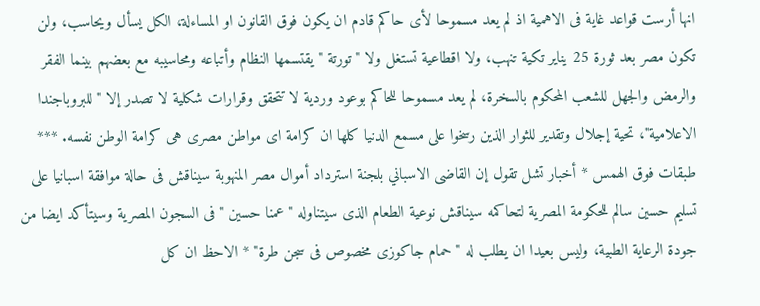انها أرست قواعد غاية فى الاهمية اذ لم يعد مسموحا لأى حاكم قادم ان يكون فوق القانون او المساءلة، الكل يسأل ويحاسب، ولن تكون مصر بعد ثورة 25 يناير تكية تنهب، ولا اقطاعية تستغل ولا "تورتة " يقتسمها النظام وأتباعه ومحاسيبه مع بعضهم بينما الفقر والرمض والجهل للشعب المحكوم بالسخرة، لم يعد مسموحا للحاكم بوعود وردية لا تتحقق وقرارات شكلية لا تصدر إلا " للبروباجندا الاعلامية"، تحية إجلال وتقدير للثوار الذين رسخوا على مسمع الدنيا كلها ان كرامة اى مواطن مصرى هى كرامة الوطن نفسه. *** طبقات فوق الهمس * أخبار تشل تقول إن القاضى الاسباني بلجنة استرداد أموال مصر المنهوبة سيناقش فى حالة موافقة اسبانيا على تسليم حسين سالم للحكومة المصرية لتحاكمه سيناقش نوعية الطعام الذى سيتناوله " عمنا حسين " فى السجون المصرية وسيتأكد ايضا من جودة الرعاية الطبية، وليس بعيدا ان يطلب له " حمام جاكوزى مخصوص فى سجن طرة" * الاحظ ان كل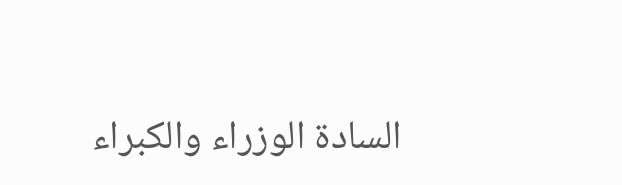السادة الوزراء والكبراء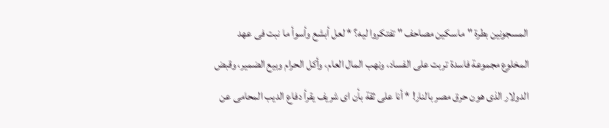المسجونين بطرة "ماسكين مصاحف " تفتكروا ليه؟ * لعل أبشع وأسوأ ما نبت فى عهد المخلوع مجموعة فاسدة تربت على الفساد، ونهب المال العام، وأكل الحرام وبيع الضمير، وقبض الدولار الذى هون حرق مصر بالنار! * أنا على ثقة بأن اى شريف يقرأ دفاع الديب المحامى عن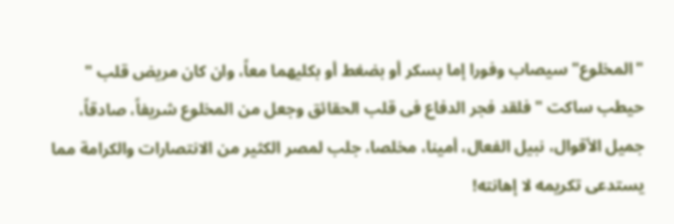"المخلوع" سيصاب وفورا إما بسكر أو بضغط أو بكليهما معاً، وان كان مريض قلب " حيطب ساكت " فلقد فجر الدفاع فى قلب الحقائق وجعل من المخلوع شريفاً، صادقاً، جميل الأقوال، نبيل الفعال، أمينا، مخلصا، جلب لمصر الكثير من الانتصارات والكرامة مما يستدعى تكريمه لا إهانته!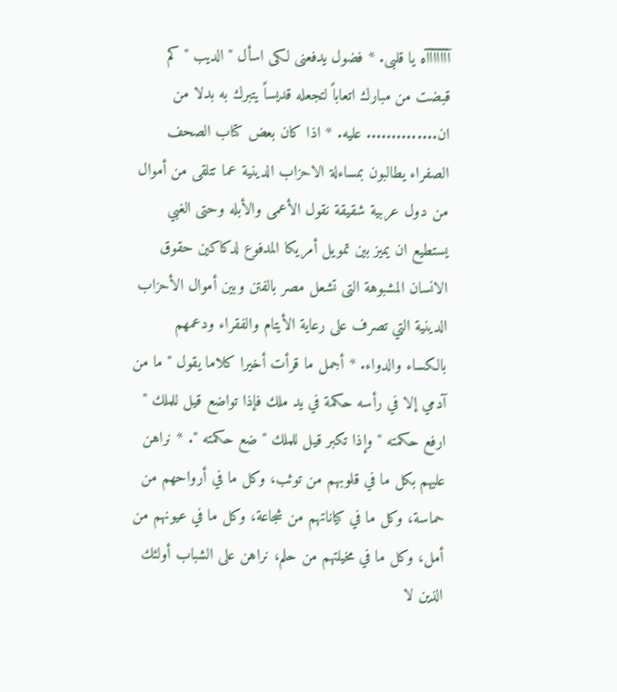آآآآآآآه يا قلبى. * فضول يدفعنى لكى اسأل "الديب " كم قبضت من مبارك اتعاباً لتجعله قديساً يتبرك به بدلا من ان.............. عليه. * اذا كان بعض كتاب الصحف الصفراء يطالبون بمساءلة الاحزاب الدينية عما تتلقى من أموال من دول عربية شقيقة نقول الأعمى والأبله وحتى الغبي يستطيع ان يميز بين تمويل أمريكا المدفوع لدكاكين حقوق الانسان المشبوهة التى تشعل مصر بالفتن وبين أموال الأحزاب الدينية التي تصرف على رعاية الأيتام والفقراء ودعمهم بالكساء والدواء. * أجمل ما قرأت أخيرا كلاما يقول " ما من آدمي إلا في رأسه حكمة في يد ملك فإذا تواضع قيل للملك " ارفع حكمته " وإذا تكبر قيل للملك " ضع حكمته ". * نراهن عليهم بكل ما في قلوبهم من توثب، وكل ما في أرواحهم من حماسة، وكل ما في كياناتهم من شجاعة، وكل ما في عيونهم من أمل، وكل ما في مخيلتهم من حلم، نراهن على الشباب أولئك الذين لا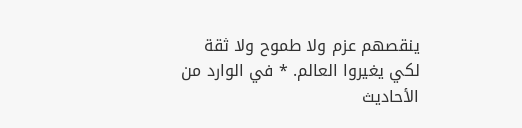ينقصهم عزم ولا طموح ولا ثقة لكي يغيروا العالم. * في الوارد من الأحاديث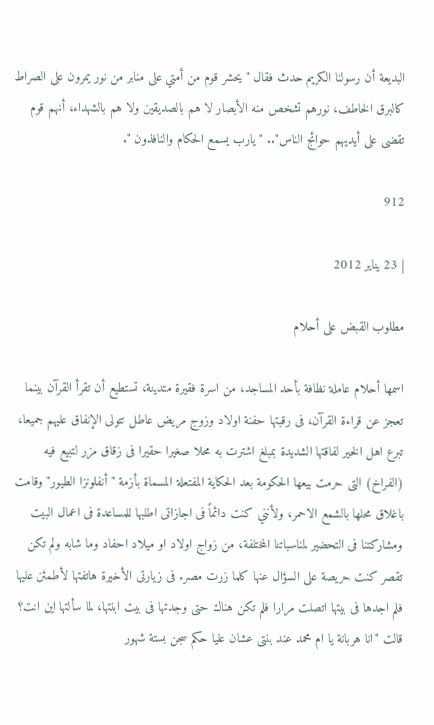البديعة أن رسولنا الكريم حدث فقال " يحشر قوم من أمتي على منابر من نور يمرون على الصراط كالبرق الخاطف، نورهم تشخص منه الأبصار لا هم بالصديقين ولا هم بالشهداء، أنهم قوم تقضى على أيديهم حوائج الناس".. "يارب يسمع الحكام والنافذون ".

912

| 23 يناير 2012

مطلوب القبض على أحلام

اسمها أحلام عاملة نظافة بأحد المساجد، من اسرة فقيرة متدينة، تستطيع أن تقرأ القرآن بينما تعجز عن قراءة القرآن، فى رقبتها حفنة اولاد وزوج مريض عاطل تتولى الإنفاق عليهم جميعا، تبرع اهل الخير لفاقتها الشديدة بمبلغ اشترت به محلا صغيرا حقيرا فى زقاق مزر لتبيع فيه (الفراخ) التى حرمت بيعها الحكومة بعد الحكاية المفتعلة المسماة بأزمة "أنفلونزا الطيور" وقامت باغلاق محلها بالشمع الاحمر، ولأنني كنت دائماً فى اجازاتى اطلبها للمساعدة فى اعمال البيت ومشاركتنا فى التحضير لمناسباتنا المختلفة، من زواج اولاد او ميلاد احفاد وما شابه ولم تكن تقصر كنت حريصة على السؤال عنها كلما زرت مصر. فى زيارتى الأخيرة هاتفتها لأطمئن عليها فلم اجدها فى بيتها اتصلت مرارا فلم تكن هناك حتى وجدتها فى بيت ابنتها، لما سألتها اين انت؟ قالت "انا هربانة يا ام محمد عند بنتى عشان عليا حكم سجن بستة شهور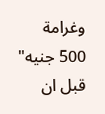وغرامة 500 جنيه" قبل ان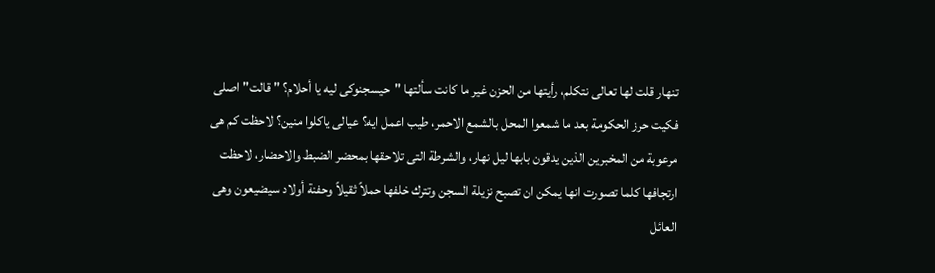تنهار قلت لها تعالى نتكلم، رأيتها من الحزن غير ما كانت سألتها "حيسجنوكى ليه يا أحلام؟ " قالت" اصلى فكيت حرز الحكومة بعد ما شمعوا المحل بالشمع الاحمر، طيب اعمل ايه؟ عيالى ياكلوا منين؟ لاحظت كم هى مرعوبة من المخبرين الذين يدقون بابها ليل نهار، والشرطة التى تلاحقها بمحضر الضبط والاحضار، لاحظت ارتجافها كلما تصورت انها يمكن ان تصبح نزيلة السجن وتترك خلفها حملاً ثقيلاً وحفنة أولاد سيضيعون وهى العائل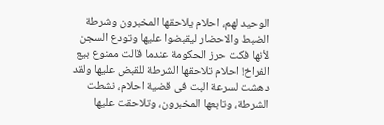الوحيد لهم، احلام يلاحقها المخبرون وشرطة الضبط والاحضار ليقبضوا عليها وتودع السجن لأنها فكت حرز الحكومة عندما قالت ممنوع بيع الفراخ! احلام تلاحقها الشرطة للقبض عليها ولقد دهشت لسرعة البت فى قضية احلام، نشطت الشرطة، وتابعها المخبرون، وتلاحقت عليها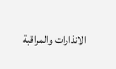الانذارات والمراقبة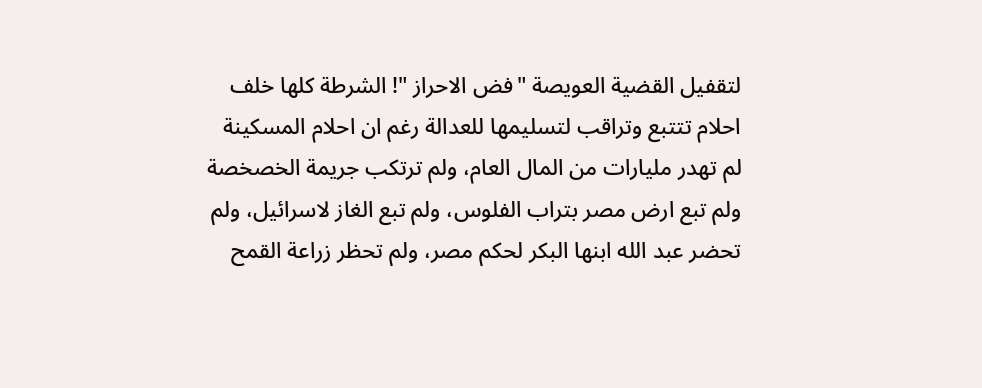لتقفيل القضية العويصة "فض الاحراز "! الشرطة كلها خلف احلام تتتبع وتراقب لتسليمها للعدالة رغم ان احلام المسكينة لم تهدر مليارات من المال العام، ولم ترتكب جريمة الخصخصة ولم تبع ارض مصر بتراب الفلوس، ولم تبع الغاز لاسرائيل، ولم تحضر عبد الله ابنها البكر لحكم مصر، ولم تحظر زراعة القمح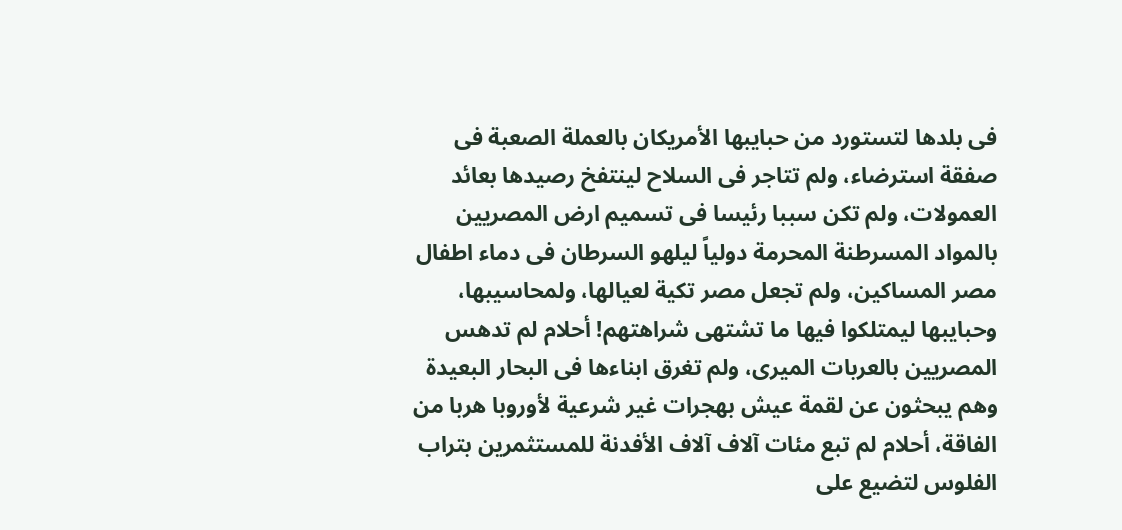فى بلدها لتستورد من حبايبها الأمريكان بالعملة الصعبة فى صفقة استرضاء، ولم تتاجر فى السلاح لينتفخ رصيدها بعائد العمولات، ولم تكن سببا رئيسا فى تسميم ارض المصريين بالمواد المسرطنة المحرمة دولياً ليلهو السرطان فى دماء اطفال مصر المساكين، ولم تجعل مصر تكية لعيالها، ولمحاسيبها، وحبايبها ليمتلكوا فيها ما تشتهى شراهتهم! أحلام لم تدهس المصريين بالعربات الميرى، ولم تغرق ابناءها فى البحار البعيدة وهم يبحثون عن لقمة عيش بهجرات غير شرعية لأوروبا هربا من الفاقة، أحلام لم تبع مئات آلاف آلاف الأفدنة للمستثمرين بتراب الفلوس لتضيع على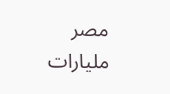مصر مليارات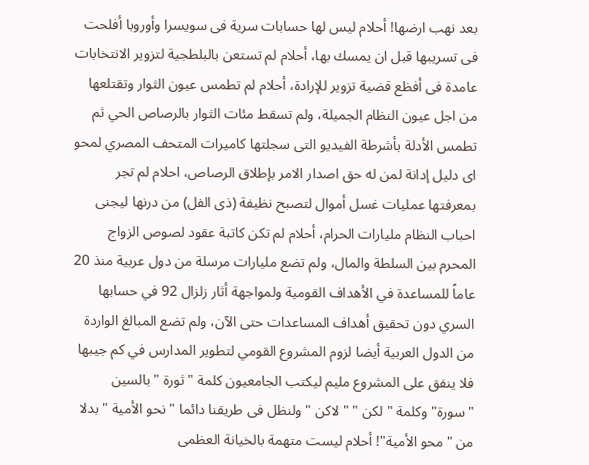بعد نهب ارضها! أحلام ليس لها حسابات سرية فى سويسرا وأوروبا أفلحت فى تسريبها قبل ان يمسك بها، أحلام لم تستعن بالبلطجية لتزوير الانتخابات عامدة فى أفظع قضية تزوير للإرادة، أحلام لم تطمس عيون الثوار وتقتلعها من اجل عيون النظام الجميلة، ولم تسقط مئات الثوار بالرصاص الحي ثم تطمس الأدلة بأشرطة الفيديو التى سجلتها كاميرات المتحف المصري لمحو اى دليل إدانة لمن له حق اصدار الامر بإطلاق الرصاص، احلام لم تجر بمعرفتها عمليات غسل أموال لتصبح نظيفة (ذى الفل) من درنها ليجنى احباب النظام مليارات الحرام، أحلام لم تكن كاتبة عقود لصوص الزواج المحرم بين السلطة والمال، ولم تضع مليارات مرسلة من دول عربية منذ 20 عاماً للمساعدة في الأهداف القومية ولمواجهة أثار زلزال 92 في حسابها السري دون تحقيق أهداف المساعدات حتى الآن، ولم تضع المبالغ الواردة من الدول العربية أيضا لزوم المشروع القومي لتطوير المدارس في كم جيبها فلا ينفق على المشروع مليم ليكتب الجامعيون كلمة "ثورة " بالسين "سورة" وكلمة " لكن " " لاكن " ولنظل فى طريقنا دائما " نحو الأمية " بدلا من "محو الأمية"! أحلام ليست متهمة بالخيانة العظمى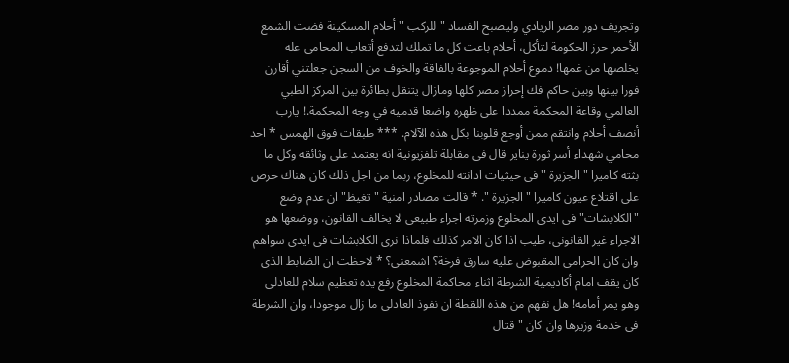وتجريف دور مصر الريادي وليصبح الفساد " للركب " أحلام المسكينة فضت الشمع الأحمر حرز الحكومة لتأكل، أحلام باعت كل ما تملك لتدفع أتعاب المحامى عله يخلصها من غمها! دموع أحلام الموجوعة بالفاقة والخوف من السجن جعلتني أقارن فورا بينها وبين حاكم فك إحراز مصر كلها ومازال يتنقل بطائرة بين المركز الطبي العالمي وقاعة المحكمة ممددا على ظهره واضعا قدميه في وجه المحكمة.! يارب أنصف أحلام وانتقم ممن أوجع قلوبنا بكل هذه الآلام. *** طبقات فوق الهمس * احد محامي شهداء أسر ثورة يناير قال فى مقابلة تلفزيونية انه يعتمد على وثائقه وكل ما بثته كاميرا " الجزيرة " فى حيثيات ادانته للمخلوع، ربما من اجل ذلك كان هناك حرص على اقتلاع عيون كاميرا "الجزيرة ". * قالت مصادر امنية "تغيظ" ان عدم وضع "الكلابشات" فى ايدى المخلوع وزمرته اجراء طبيعى لا يخالف القانون، ووضعها هو الاجراء غير القانونى، طيب اذا كان الامر كذلك فلماذا نرى الكلابشات فى ايدى سواهم وان كان الحرامى المقبوض عليه سارق فرخة؟ اشمعنى؟ * لاحظت ان الضابط الذى كان يقف امام أكاديمية الشرطة اثناء محاكمة المخلوع رفع يده تعظيم سلام للعادلى وهو يمر أمامه! هل نفهم من هذه اللقطة ان نفوذ العادلى ما زال موجودا، وان الشرطة فى خدمة وزيرها وان كان "قتال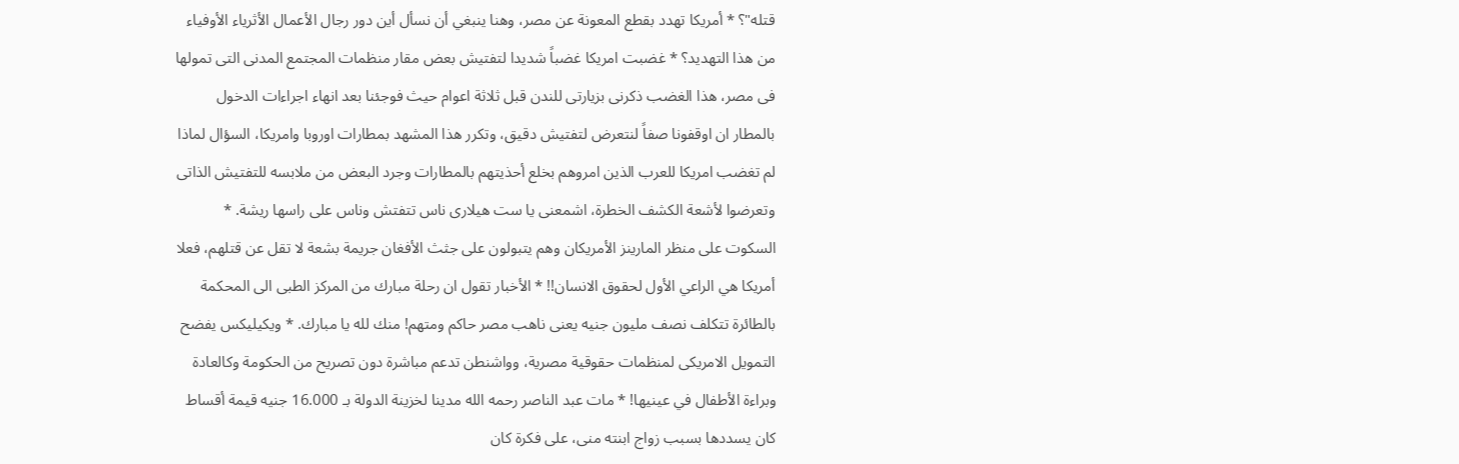قتله"؟ * أمريكا تهدد بقطع المعونة عن مصر، وهنا ينبغي أن نسأل أين دور رجال الأعمال الأثرياء الأوفياء من هذا التهديد؟ * غضبت امريكا غضباً شديدا لتفتيش بعض مقار منظمات المجتمع المدنى التى تمولها فى مصر، هذا الغضب ذكرنى بزيارتى للندن قبل ثلاثة اعوام حيث فوجئنا بعد انهاء اجراءات الدخول بالمطار ان اوقفونا صفاً لنتعرض لتفتيش دقيق، وتكرر هذا المشهد بمطارات اوروبا وامريكا، السؤال لماذا لم تغضب امريكا للعرب الذين امروهم بخلع أحذيتهم بالمطارات وجرد البعض من ملابسه للتفتيش الذاتى وتعرضوا لأشعة الكشف الخطرة، اشمعنى يا ست هيلارى ناس تتفتش وناس على راسها ريشة. * السكوت على منظر المارينز الأمريكان وهم يتبولون على جثث الأفغان جريمة بشعة لا تقل عن قتلهم، فعلا أمريكا هي الراعي الأول لحقوق الانسان!! * الأخبار تقول ان رحلة مبارك من المركز الطبى الى المحكمة بالطائرة تتكلف نصف مليون جنيه يعنى ناهب مصر حاكم ومتهم! منك لله يا مبارك. * ويكيليكس يفضح التمويل الامريكى لمنظمات حقوقية مصرية، وواشنطن تدعم مباشرة دون تصريح من الحكومة وكالعادة وبراءة الأطفال في عينيها! * مات عبد الناصر رحمه الله مدينا لخزينة الدولة بـ 16.000 جنيه قيمة أقساط كان يسددها بسبب زواج ابنته منى، على فكرة كان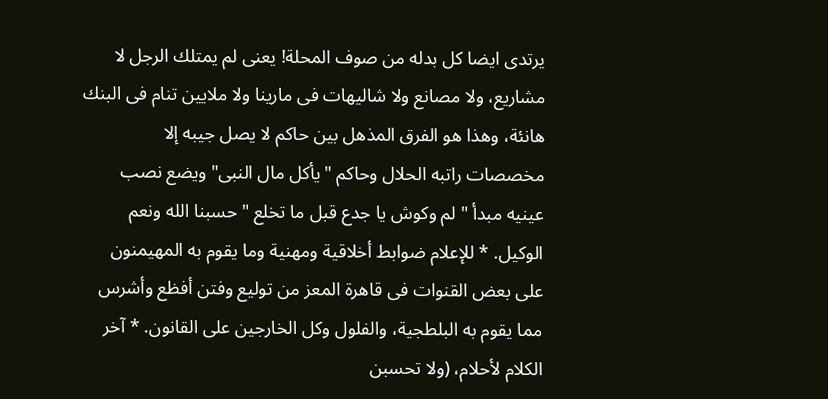يرتدى ايضا كل بدله من صوف المحلة! يعنى لم يمتلك الرجل لا مشاريع، ولا مصانع ولا شاليهات فى مارينا ولا ملايين تنام فى البنك هانئة، وهذا هو الفرق المذهل بين حاكم لا يصل جيبه إلا مخصصات راتبه الحلال وحاكم "يأكل مال النبى" ويضع نصب عينيه مبدأ " لم وكوش يا جدع قبل ما تخلع " حسبنا الله ونعم الوكيل. * للإعلام ضوابط أخلاقية ومهنية وما يقوم به المهيمنون على بعض القنوات فى قاهرة المعز من توليع وفتن أفظع وأشرس مما يقوم به البلطجية، والفلول وكل الخارجين على القانون. * آخر الكلام لأحلام، (ولا تحسبن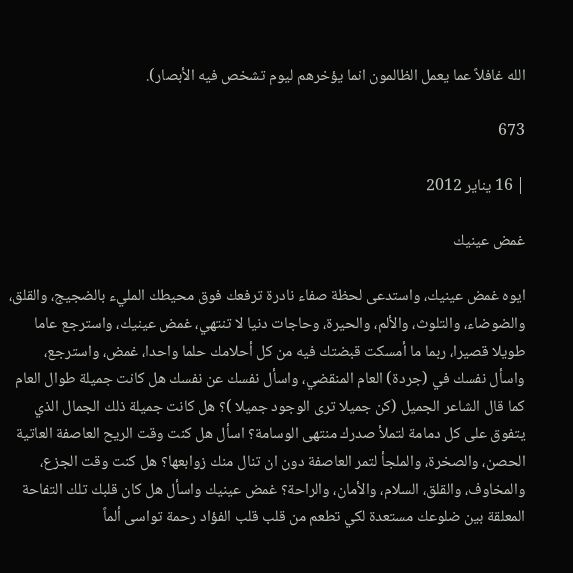الله غافلاً عما يعمل الظالمون انما يؤخرهم ليوم تشخص فيه الأبصار).

673

| 16 يناير 2012

غمض عينيك

ايوه غمض عينيك، واستدعى لحظة صفاء نادرة ترفعك فوق محيطك المليء بالضجيج، والقلق، والضوضاء، والتلوث، والألم، والحيرة، وحاجات دنيا لا تنتهي، غمض عينيك، واسترجع عاما طويلا قصيرا، ربما ما أمسكت قبضتك فيه من كل أحلامك حلما واحدا، غمض، واسترجع، واسأل نفسك في (جردة) العام المنقضي، واسأل نفسك عن نفسك هل كانت جميلة طوال العام كما قال الشاعر الجميل (كن جميلا ترى الوجود جميلا )؟ هل كانت جميلة ذلك الجمال الذي يتفوق على كل دمامة لتملأ صدرك منتهى الوسامة؟ اسأل هل كنت وقت الريح العاصفة العاتية الحصن، والصخرة، والملجأ لتمر العاصفة دون ان تنال منك زوابعها؟ هل كنت وقت الجزع، والمخاوف، والقلق، السلام، والأمان، والراحة؟ غمض عينيك واسأل هل كان قلبك تلك التفاحة المعلقة بين ضلوعك مستعدة لكي تطعم من قلب قلب الفؤاد رحمة تواسى ألماً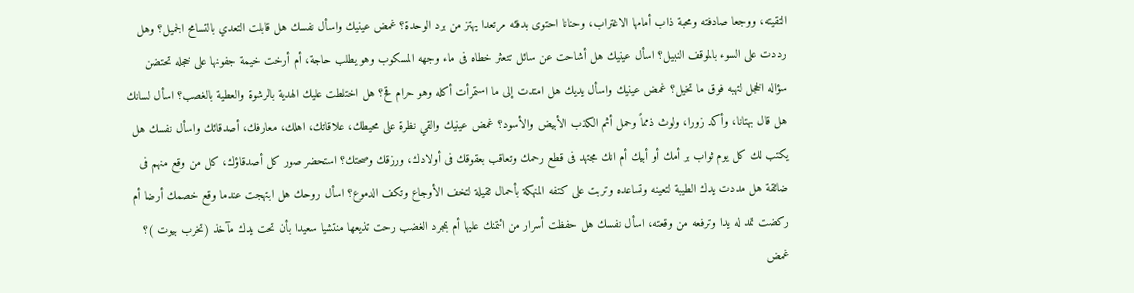التقيته، ووجعا صادفته ومحبة ذاب أمامها الاغتراب، وحنانا احتوى بدفئه مرتعدا يهتز من برد الوحدة؟ غمض عينيك واسأل نفسك هل قابلت التعدي بالتسامح الجميل؟ وهل رددت على السوء بالموقف النبيل؟ اسأل عينيك هل أشاحت عن سائل تتعثر خطاه فى ماء وجهه المسكوب وهو يطلب حاجة، أم أرخت خيمة جفونها على خجله تحتضن سؤاله الخجل لتهبه فوق ما تخيل؟ غمض عينيك واسأل يديك هل امتدت إلى ما استمرأت أكله وهو حرام قح؟ هل اختلطت عليك الهدية بالرشوة والعطية بالغصب؟ اسأل لسانك هل قال بهتانا، وأكد زورا، ولوث ذمماً وحمل أثم الكذب الأبيض والأسود؟ غمض عينيك والقي نظرة على محيطك، علاقاتك، اهلك، معارفك، أصدقائك واسأل نفسك هل يكتب لك كل يوم ثواب بر أمك أو أبيك أم انك مجتهد فى قطع رحمك وتعاقب بعقوقك فى أولادك، ورزقك وصحتك؟ استحضر صور كل أصدقاؤك، كل من وقع منهم فى ضائقة هل مددت يدك الطيبة لتعينه وتساعده وتربت على كتفه المنهكة بأحمال ثقيلة لتخف الأوجاع وتكف الدموع؟ اسأل روحك هل ابتهجت عندما وقع خصمك أرضا أم ركضت تمد له يدا وترفعه من وقعته، اسأل نفسك هل حفظت أسرار من ائتمنك عليها أم بمجرد الغضب رحت تذيعها منتشيا سعيدا بأن تحت يدك مآخذ (تخرب بيوت )؟ غمض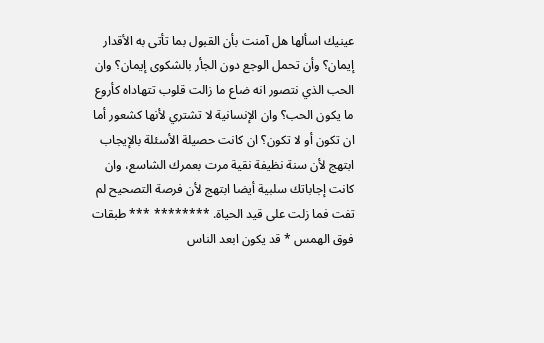عينيك اسألها هل آمنت بأن القبول بما تأتى به الأقدار إيمان؟ وأن تحمل الوجع دون الجأر بالشكوى إيمان؟ وان الحب الذي نتصور انه ضاع ما زالت قلوب تتهاداه كأروع ما يكون الحب؟ وان الإنسانية لا تشتري لأنها كشعور أما ان تكون أو لا تكون؟ ان كانت حصيلة الأسئلة بالإيجاب ابتهج لأن سنة نظيفة نقية مرت بعمرك الشاسع، وان كانت إجاباتك سلبية أيضا ابتهج لأن فرصة التصحيح لم تفت فما زلت على قيد الحياة. ******** *** طبقات فوق الهمس * قد يكون ابعد الناس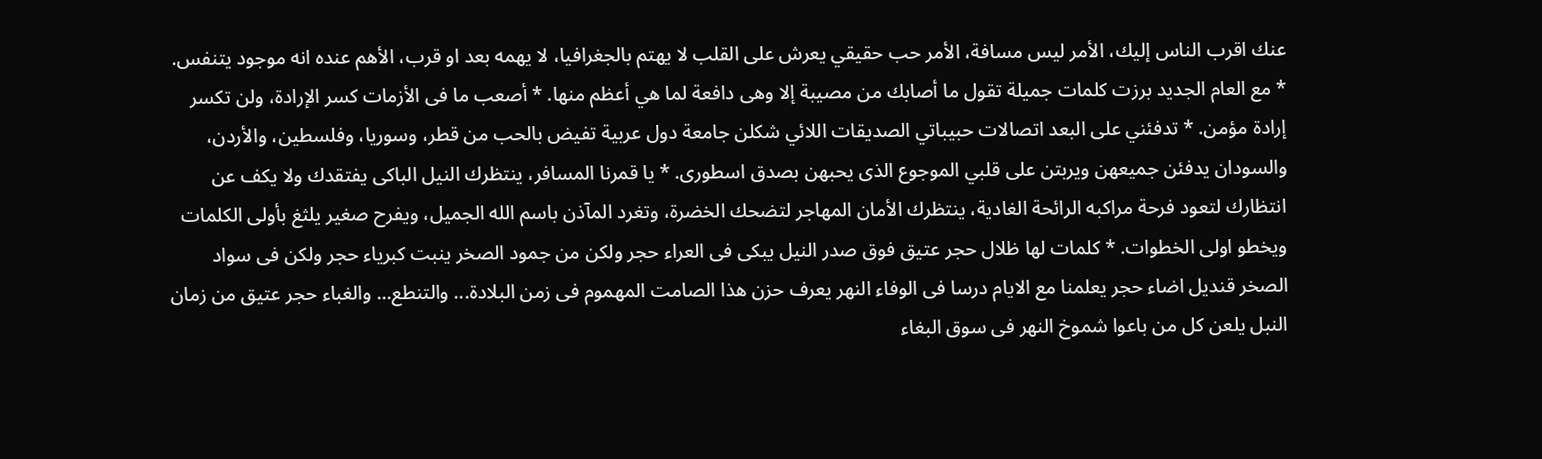عنك اقرب الناس إليك، الأمر ليس مسافة، الأمر حب حقيقي يعرش على القلب لا يهتم بالجغرافيا، لا يهمه بعد او قرب، الأهم عنده انه موجود يتنفس. * مع العام الجديد برزت كلمات جميلة تقول ما أصابك من مصيبة إلا وهى دافعة لما هي أعظم منها. * أصعب ما فى الأزمات كسر الإرادة، ولن تكسر إرادة مؤمن. * تدفئني على البعد اتصالات حبيباتي الصديقات اللائي شكلن جامعة دول عربية تفيض بالحب من قطر، وسوريا، وفلسطين، والأردن، والسودان يدفئن جميعهن ويربتن على قلبي الموجوع الذى يحبهن بصدق اسطورى. * يا قمرنا المسافر، ينتظرك النيل الباكى يفتقدك ولا يكف عن انتظارك لتعود فرحة مراكبه الرائحة الغادية، ينتظرك الأمان المهاجر لتضحك الخضرة، وتغرد المآذن باسم الله الجميل، ويفرح صغير يلثغ بأولى الكلمات ويخطو اولى الخطوات. * كلمات لها ظلال حجر عتيق فوق صدر النيل يبكى فى العراء حجر ولكن من جمود الصخر ينبت كبرياء حجر ولكن فى سواد الصخر قنديل اضاء حجر يعلمنا مع الايام درسا فى الوفاء النهر يعرف حزن هذا الصامت المهموم فى زمن البلادة... والتنطع... والغباء حجر عتيق من زمان النبل يلعن كل من باعوا شموخ النهر فى سوق البغاء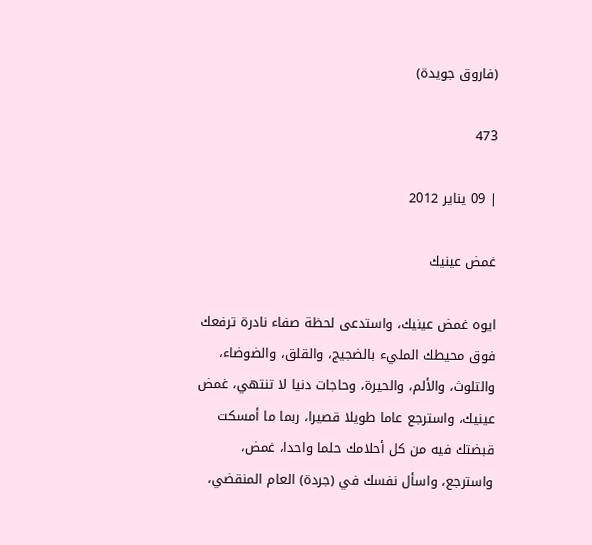(فاروق جويدة)

473

| 09 يناير 2012

غمض عينيك

ايوه غمض عينيك، واستدعى لحظة صفاء نادرة ترفعك فوق محيطك المليء بالضجيج، والقلق، والضوضاء، والتلوث، والألم، والحيرة، وحاجات دنيا لا تنتهي، غمض عينيك، واسترجع عاما طويلا قصيرا، ربما ما أمسكت قبضتك فيه من كل أحلامك حلما واحدا، غمض، واسترجع، واسأل نفسك في (جردة) العام المنقضي،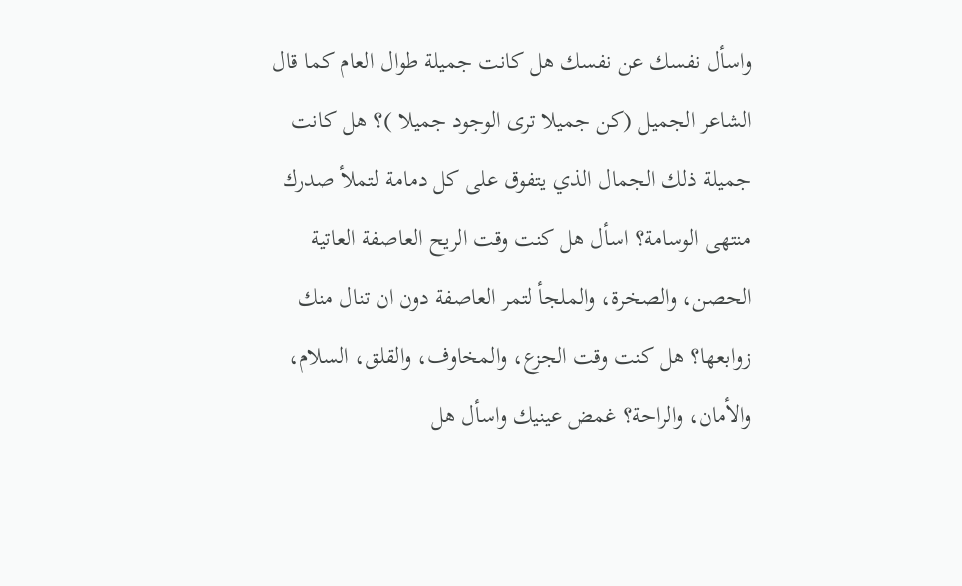واسأل نفسك عن نفسك هل كانت جميلة طوال العام كما قال الشاعر الجميل (كن جميلا ترى الوجود جميلا )؟ هل كانت جميلة ذلك الجمال الذي يتفوق على كل دمامة لتملأ صدرك منتهى الوسامة؟ اسأل هل كنت وقت الريح العاصفة العاتية الحصن، والصخرة، والملجأ لتمر العاصفة دون ان تنال منك زوابعها؟ هل كنت وقت الجزع، والمخاوف، والقلق، السلام، والأمان، والراحة؟ غمض عينيك واسأل هل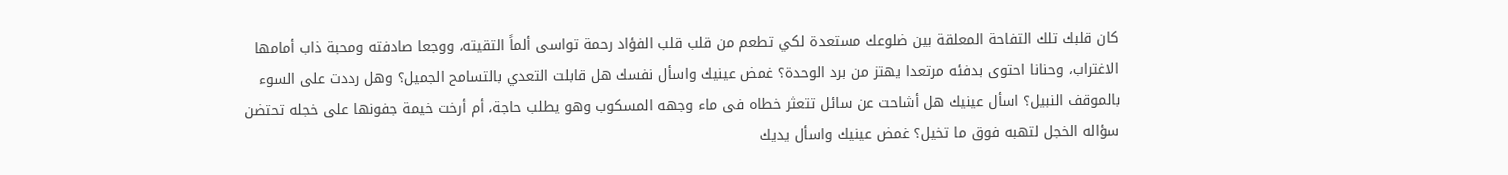كان قلبك تلك التفاحة المعلقة بين ضلوعك مستعدة لكي تطعم من قلب قلب الفؤاد رحمة تواسى ألماً التقيته، ووجعا صادفته ومحبة ذاب أمامها الاغتراب، وحنانا احتوى بدفئه مرتعدا يهتز من برد الوحدة؟ غمض عينيك واسأل نفسك هل قابلت التعدي بالتسامح الجميل؟ وهل رددت على السوء بالموقف النبيل؟ اسأل عينيك هل أشاحت عن سائل تتعثر خطاه فى ماء وجهه المسكوب وهو يطلب حاجة، أم أرخت خيمة جفونها على خجله تحتضن سؤاله الخجل لتهبه فوق ما تخيل؟ غمض عينيك واسأل يديك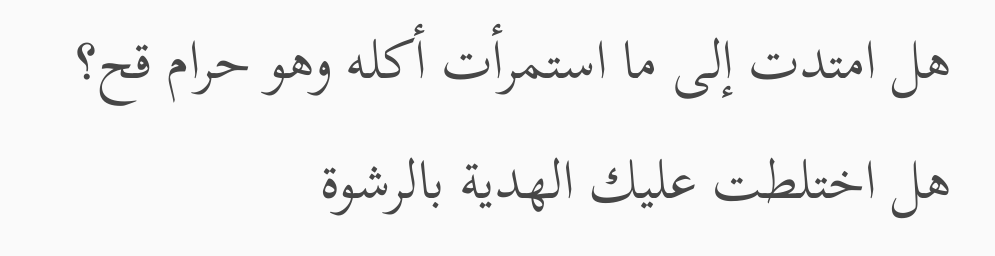هل امتدت إلى ما استمرأت أكله وهو حرام قح؟ هل اختلطت عليك الهدية بالرشوة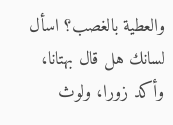والعطية بالغصب؟ اسأل لسانك هل قال بهتانا، وأكد زورا، ولوث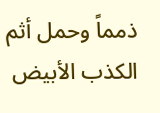ذمماً وحمل أثم الكذب الأبيض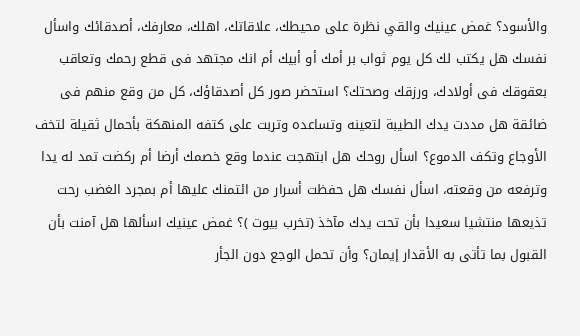والأسود؟ غمض عينيك والقي نظرة على محيطك، علاقاتك، اهلك، معارفك، أصدقائك واسأل نفسك هل يكتب لك كل يوم ثواب بر أمك أو أبيك أم انك مجتهد فى قطع رحمك وتعاقب بعقوقك فى أولادك، ورزقك وصحتك؟ استحضر صور كل أصدقاؤك، كل من وقع منهم فى ضائقة هل مددت يدك الطيبة لتعينه وتساعده وتربت على كتفه المنهكة بأحمال ثقيلة لتخف الأوجاع وتكف الدموع؟ اسأل روحك هل ابتهجت عندما وقع خصمك أرضا أم ركضت تمد له يدا وترفعه من وقعته، اسأل نفسك هل حفظت أسرار من ائتمنك عليها أم بمجرد الغضب رحت تذيعها منتشيا سعيدا بأن تحت يدك مآخذ (تخرب بيوت )؟ غمض عينيك اسألها هل آمنت بأن القبول بما تأتى به الأقدار إيمان؟ وأن تحمل الوجع دون الجأر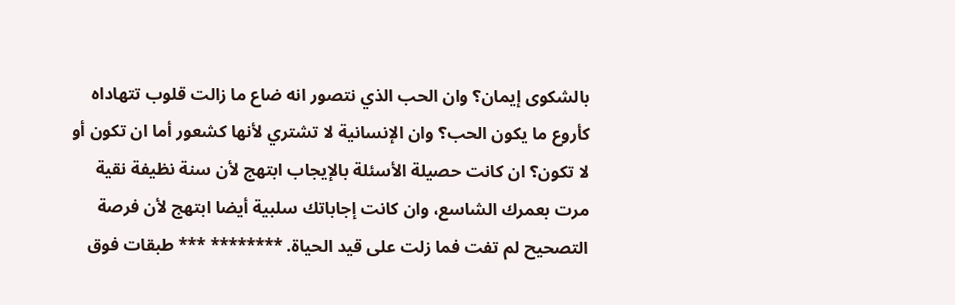بالشكوى إيمان؟ وان الحب الذي نتصور انه ضاع ما زالت قلوب تتهاداه كأروع ما يكون الحب؟ وان الإنسانية لا تشتري لأنها كشعور أما ان تكون أو لا تكون؟ ان كانت حصيلة الأسئلة بالإيجاب ابتهج لأن سنة نظيفة نقية مرت بعمرك الشاسع، وان كانت إجاباتك سلبية أيضا ابتهج لأن فرصة التصحيح لم تفت فما زلت على قيد الحياة. ******** *** طبقات فوق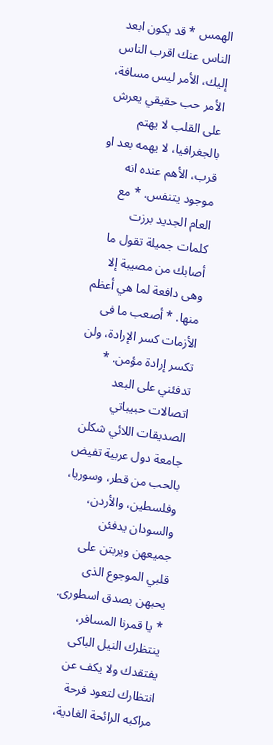الهمس * قد يكون ابعد الناس عنك اقرب الناس إليك، الأمر ليس مسافة، الأمر حب حقيقي يعرش على القلب لا يهتم بالجغرافيا، لا يهمه بعد او قرب، الأهم عنده انه موجود يتنفس. * مع العام الجديد برزت كلمات جميلة تقول ما أصابك من مصيبة إلا وهى دافعة لما هي أعظم منها. * أصعب ما فى الأزمات كسر الإرادة، ولن تكسر إرادة مؤمن. * تدفئني على البعد اتصالات حبيباتي الصديقات اللائي شكلن جامعة دول عربية تفيض بالحب من قطر، وسوريا، وفلسطين، والأردن، والسودان يدفئن جميعهن ويربتن على قلبي الموجوع الذى يحبهن بصدق اسطورى. * يا قمرنا المسافر، ينتظرك النيل الباكى يفتقدك ولا يكف عن انتظارك لتعود فرحة مراكبه الرائحة الغادية،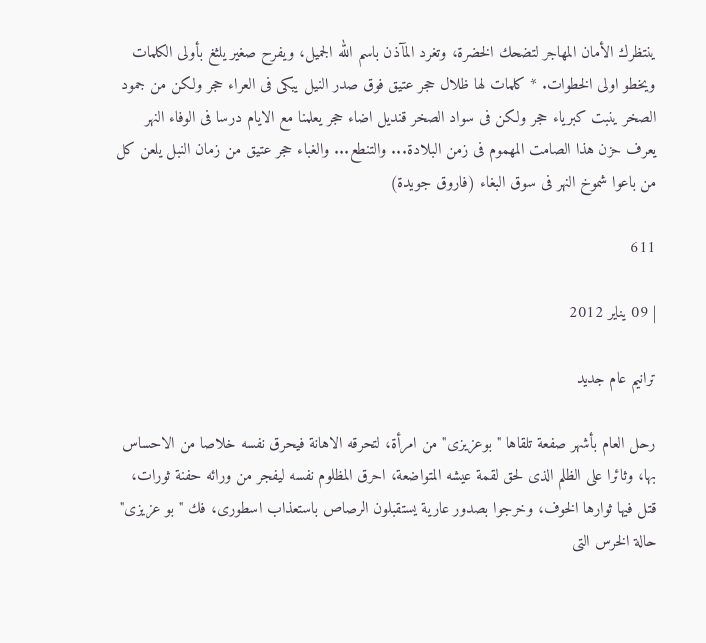ينتظرك الأمان المهاجر لتضحك الخضرة، وتغرد المآذن باسم الله الجميل، ويفرح صغير يلثغ بأولى الكلمات ويخطو اولى الخطوات. * كلمات لها ظلال حجر عتيق فوق صدر النيل يبكى فى العراء حجر ولكن من جمود الصخر ينبت كبرياء حجر ولكن فى سواد الصخر قنديل اضاء حجر يعلمنا مع الايام درسا فى الوفاء النهر يعرف حزن هذا الصامت المهموم فى زمن البلادة... والتنطع... والغباء حجر عتيق من زمان النبل يلعن كل من باعوا شموخ النهر فى سوق البغاء (فاروق جويدة)

611

| 09 يناير 2012

ترانيم عام جديد

رحل العام بأشهر صفعة تلقاها "بوعزيزى" من امرأة، لتحرقه الاهانة فيحرق نفسه خلاصا من الاحساس بها، وثائرا على الظلم الذى لحق لقمة عيشه المتواضعة، احرق المظلوم نفسه ليفجر من ورائه حفنة ثورات، قتل فيها ثوارها الخوف، وخرجوا بصدور عارية يستقبلون الرصاص باستعذاب اسطورى، فك "بو عزيزى" حالة الخرس التى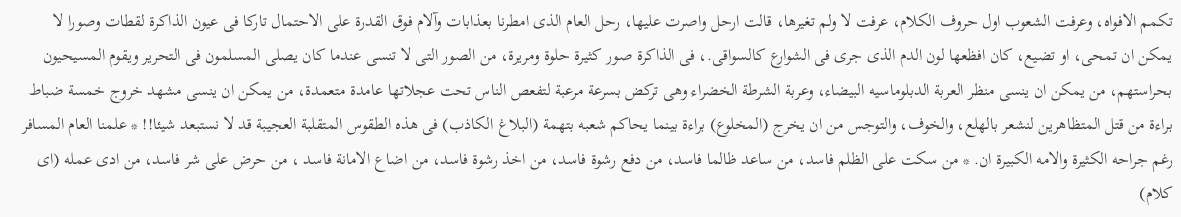تكمم الافواه، وعرفت الشعوب اول حروف الكلام، عرفت لا ولم تغيرها، قالت ارحل واصرت عليها، رحل العام الذى امطرنا بعذابات وآلام فوق القدرة على الاحتمال تاركا فى عيون الذاكرة لقطات وصورا لا يمكن ان تمحى، او تضيع، كان افظعها لون الدم الذى جرى فى الشوارع كالسواقى.، فى الذاكرة صور كثيرة حلوة ومريرة، من الصور التى لا تنسى عندما كان يصلى المسلمون فى التحرير ويقوم المسيحيون بحراستهم، من يمكن ان ينسى منظر العربة الدبلوماسيه البيضاء، وعربة الشرطة الخضراء وهى تركض بسرعة مرعبة لتفعص الناس تحت عجلاتها عامدة متعمدة، من يمكن ان ينسى مشهد خروج خمسة ضباط براءة من قتل المتظاهرين لنشعر بالهلع، والخوف، والتوجس من ان يخرج (المخلوع) براءة بينما يحاكم شعبه بتهمة (البلاغ الكاذب) فى هذه الطقوس المتقلبة العجيبة قد لا نستبعد شيئا!! * علمنا العام المسافر رغم جراحه الكثيرة والامه الكبيرة ان. * من سكت على الظلم فاسد، من ساعد ظالما فاسد، من دفع رشوة فاسد، من اخذ رشوة فاسد، من اضاع الامانة فاسد ، من حرض على شر فاسد، من ادى عمله (اى كلام)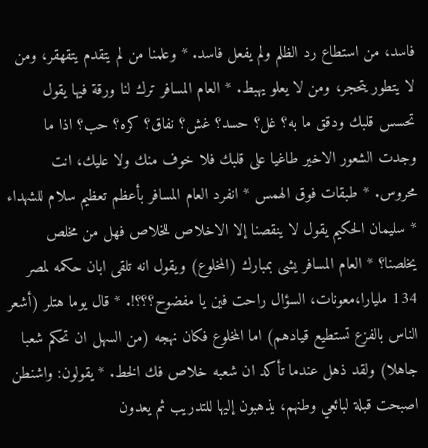فاسد، من استطاع رد الظلم ولم يفعل فاسد. * وعلمنا من لم يتقدم يتقهقر، ومن لا يتطور يتحجر، ومن لا يعلو يهبط. * العام المسافر ترك لنا ورقة فيها يقول تحسس قلبك ودقق ما به؟ غل؟ حسد؟ غش؟ نفاق؟ كره؟ حب؟ اذا ما وجدت الشعور الاخير طاغيا على قلبك فلا خوف منك ولا عليك، انت محروس. * طبقات فوق الهمس * انفرد العام المسافر بأعظم تعظيم سلام للشهداء * سليمان الحكيم يقول لا ينقصنا إلا الاخلاص للخلاص فهل من مخلص يخلصنا؟ * العام المسافر يشى بمبارك (المخلوع) ويقول انه تلقى ابان حكمه لمصر 134 مليارا،معونات، السؤال راحت فين يا مفضوح؟؟؟!. * قال يوما هتلر (أشعر الناس بالفزع تستطيع قيادهم) اما المخلوع فكان نهجه (من السهل ان تحكم شعبا جاهلا) ولقد ذهل عندما تأكد ان شعبه خلاص فك الخط. * يقولون: واشنطن اصبحت قبلة لبائعي وطنهم، يذهبون إليها للتدريب ثم يعدون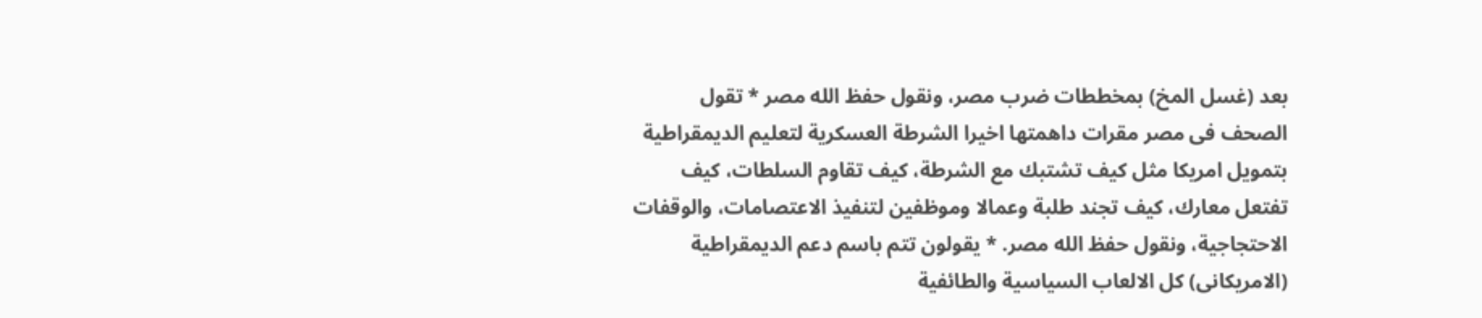بعد (غسل المخ) بمخططات ضرب مصر، ونقول حفظ الله مصر * تقول الصحف فى مصر مقرات داهمتها اخيرا الشرطة العسكرية لتعليم الديمقراطية بتمويل امريكا مثل كيف تشتبك مع الشرطة، كيف تقاوم السلطات، كيف تفتعل معارك، كيف تجند طلبة وعمالا وموظفين لتنفيذ الاعتصامات، والوقفات الاحتجاجية، ونقول حفظ الله مصر. * يقولون تتم باسم دعم الديمقراطية (الامريكانى) كل الالعاب السياسية والطائفية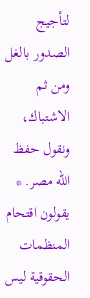لتأجيج الصدور بالغل ومن ثم الاشتباك، ونقول حفظ الله مصر. * يقولون اقتحام المنظمات الحقوقية ليس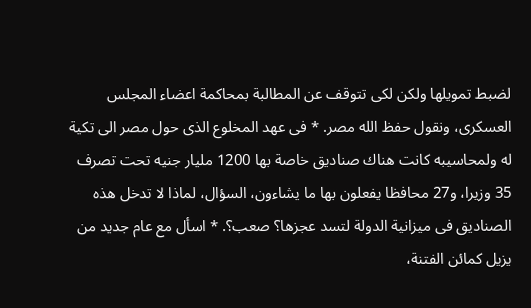لضبط تمويلها ولكن لكى تتوقف عن المطالبة بمحاكمة اعضاء المجلس العسكرى، ونقول حفظ الله مصر. * فى عهد المخلوع الذى حول مصر الى تكية له ولمحاسيبه كانت هناك صناديق خاصة بها 1200 مليار جنيه تحت تصرف 35 وزيرا، و27 محافظا يفعلون بها ما يشاءون، السؤال، لماذا لا تدخل هذه الصناديق فى ميزانية الدولة لتسد عجزها؟ صعب؟. * اسأل مع عام جديد من يزيل كمائن الفتنة،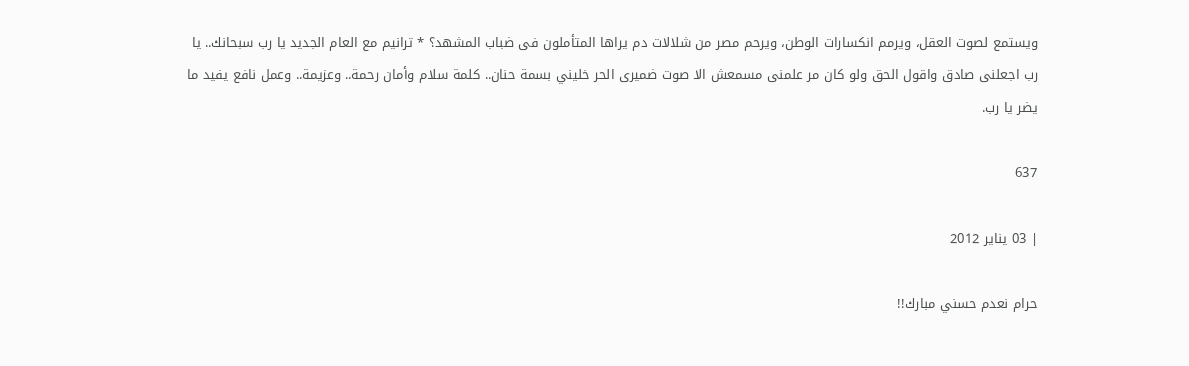ويستمع لصوت العقل، ويرمم انكسارات الوطن، ويرحم مصر من شلالات دم يراها المتأملون فى ضباب المشهد؟ * ترانيم مع العام الجديد يا رب سبحانك.. يا رب اجعلنى صادق واقول الحق ولو كان مر علمنى مسمعش الا صوت ضميرى الحر خليني بسمة حنان.. كلمة سلام وأمان رحمة.. وعزيمة.. وعمل نافع يفيد ما يضر يا رب.

637

| 03 يناير 2012

حرام نعدم حسني مبارك!!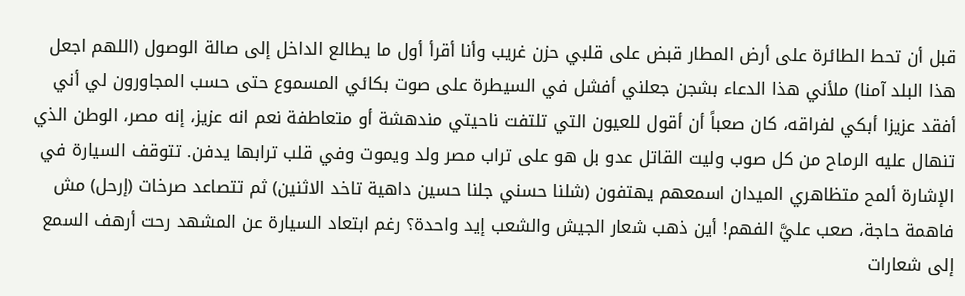قبل أن تحط الطائرة على أرض المطار قبض على قلبي حزن غريب وأنا أقرأ أول ما يطالع الداخل إلى صالة الوصول (اللهم اجعل هذا البلد آمنا) ملأني هذا الدعاء بشجن جعلني أفشل في السيطرة على صوت بكائي المسموع حتى حسب المجاورون لي أني أفقد عزيزا أبكي لفراقه، كان صعباً أن أقول للعيون التي تلتفت ناحيتي مندهشة أو متعاطفة نعم انه عزيز، إنه مصر، الوطن الذي تنهال عليه الرماح من كل صوب وليت القاتل عدو بل هو على تراب مصر ولد ويموت وفي قلب ترابها يدفن. تتوقف السيارة في الإشارة ألمح متظاهري الميدان اسمعهم يهتفون (شلنا حسني جلنا حسين داهية تاخد الاثنين) ثم تتصاعد صرخات (إرحل) مش فاهمة حاجة، صعب عليَّ الفهم! أين ذهب شعار الجيش والشعب إيد واحدة؟ رغم ابتعاد السيارة عن المشهد رحت أرهف السمع إلى شعارات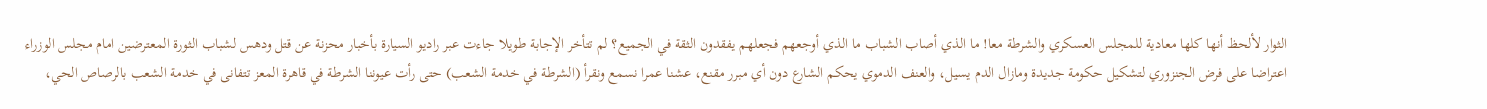الثوار لألحظ أنها كلها معادية للمجلس العسكري والشرطة معا! ما الذي أصاب الشباب ما الذي أوجعهم فجعلهم يفقدون الثقة في الجميع؟ لم تتأخر الإجابة طويلا جاءت عبر راديو السيارة بأخبار محزنة عن قتل ودهس لشباب الثورة المعترضين امام مجلس الوزراء اعتراضا على فرض الجنزوري لتشكيل حكومة جديدة ومازال الدم يسيل، والعنف الدموي يحكم الشارع دون أي مبرر مقنع، عشنا عمرا نسمع ونقرأ (الشرطة في خدمة الشعب) حتى رأت عيوننا الشرطة في قاهرة المعز تتفانى في خدمة الشعب بالرصاص الحي،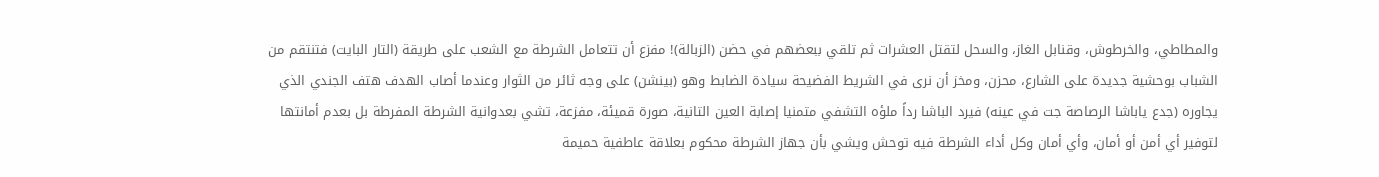والمطاطي، والخرطوش، وقنابل الغاز، والسحل لتقتل العشرات ثم تلقي ببعضهم في حضن (الزبالة)! مفزع أن تتعامل الشرطة مع الشعب على طريقة (التار البايت) فتنتقم من الشباب بوحشية جديدة على الشارع، محزن، ومخز أن نرى في الشريط الفضيحة سيادة الضابط وهو (بينشن) على وجه ثائر من الثوار وعندما أصاب الهدف هتف الجندي الذي يجاوره (جدع ياباشا الرصاصة جت في عينه) فيرد الباشا رداً ملؤه التشفي متمنيا إصابة العين التانية، صورة قميئة، مفزعة، تشي بعدوانية الشرطة المفرطة بل بعدم أمانتها لتوفير أي أمن أو أمان، وأي أمان وكل أداء الشرطة فيه توحش ويشي بأن جهاز الشرطة محكوم بعلاقة عاطفية حميمة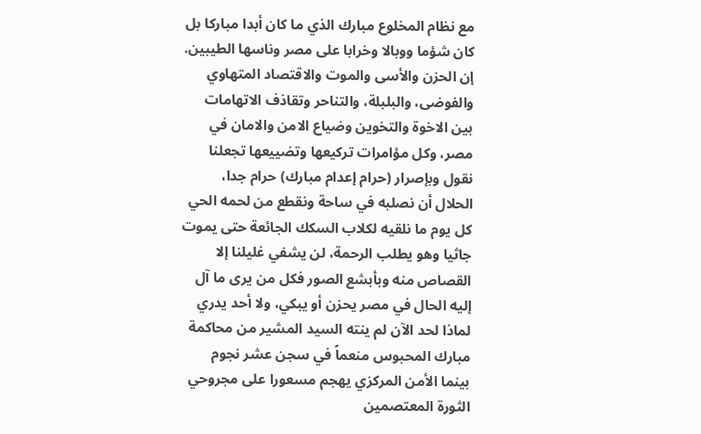مع نظام المخلوع مبارك الذي ما كان أبدا مباركا بل كان شؤما ووبالا وخرابا على مصر وناسها الطيبين. إن الحزن والأسى والموت والاقتصاد المتهاوي والفوضى، والبلبلة، والتناحر وتقاذف الاتهامات بين الاخوة والتخوين وضياع الامن والامان في مصر، وكل مؤامرات تركيعها وتضييعها تجعلنا نقول وبإصرار (حرام إعدام مبارك) حرام جدا، الحلال أن نصلبه في ساحة ونقطع من لحمه الحي كل يوم ما نلقيه لكلاب السكك الجائعة حتى يموت جاثيا وهو يطلب الرحمة، لن يشفي غليلنا إلا القصاص منه وبأبشع الصور فكل من يرى ما آل إليه الحال في مصر يحزن أو يبكي، ولا أحد يدري لماذا لحد الآن لم ينته السيد المشير من محاكمة مبارك المحبوس منعماً في سجن عشر نجوم بينما الأمن المركزي يهجم مسعورا على مجروحي الثورة المعتصمين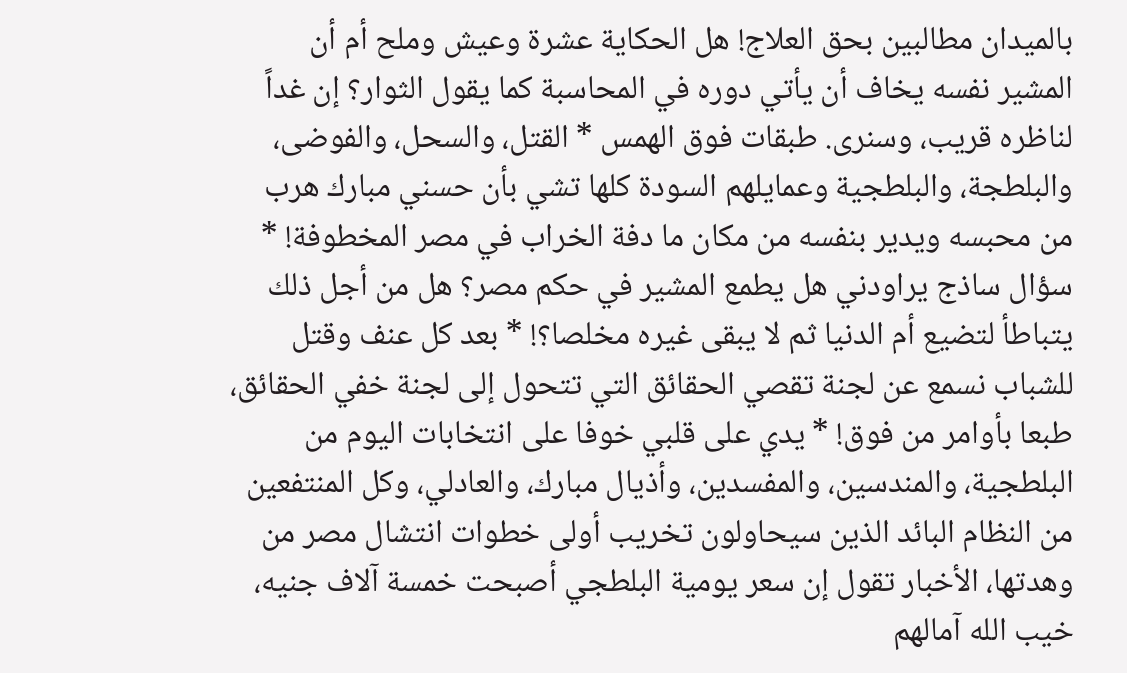بالميدان مطالبين بحق العلاج! هل الحكاية عشرة وعيش وملح أم أن المشير نفسه يخاف أن يأتي دوره في المحاسبة كما يقول الثوار؟ إن غداً لناظره قريب، وسنرى. طبقات فوق الهمس * القتل، والسحل، والفوضى، والبلطجة، والبلطجية وعمايلهم السودة كلها تشي بأن حسني مبارك هرب من محبسه ويدير بنفسه من مكان ما دفة الخراب في مصر المخطوفة! * سؤال ساذج يراودني هل يطمع المشير في حكم مصر؟ هل من أجل ذلك يتباطأ لتضيع أم الدنيا ثم لا يبقى غيره مخلصا؟! * بعد كل عنف وقتل للشباب نسمع عن لجنة تقصي الحقائق التي تتحول إلى لجنة خفي الحقائق، طبعا بأوامر من فوق! * يدي على قلبي خوفا على انتخابات اليوم من البلطجية، والمندسين، والمفسدين، وأذيال مبارك، والعادلي، وكل المنتفعين من النظام البائد الذين سيحاولون تخريب أولى خطوات انتشال مصر من وهدتها، الأخبار تقول إن سعر يومية البلطجي أصبحت خمسة آلاف جنيه، خيب الله آمالهم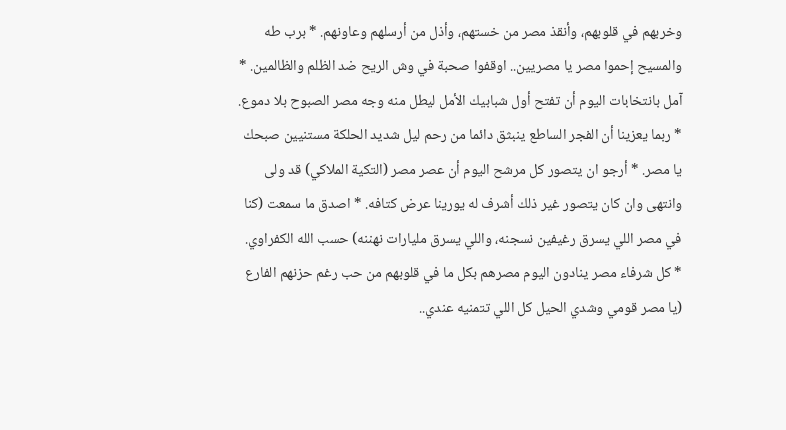وخربهم في قلوبهم، وأنقذ مصر من خستهم، وأذل من أرسلهم وعاونهم. * برب طه والمسيح إحموا مصر يا مصريين.. اوقفوا صحبة في وش الريح ضد الظلم والظالمين. * آمل بانتخابات اليوم أن تفتح أول شبابيك الأمل ليطل منه وجه مصر الصبوح بلا دموع. * ربما يعزينا أن الفجر الساطع ينبثق دائما من رحم ليل شديد الحلكة مستنيين صبحك يا مصر. * أرجو ان يتصور كل مرشح اليوم أن عصر مصر (التكية الملاكي) قد ولى وانتهى وان كان يتصور غير ذلك أشرف له يورينا عرض كتافه. * اصدق ما سمعت (كنا في مصر اللي يسرق رغيفين نسجنه، واللي يسرق مليارات نهننه) حسب الله الكفراوي. * كل شرفاء مصر ينادون اليوم مصرهم بكل ما في قلوبهم من حب رغم حزنهم الفارع (يا مصر قومي وشدي الحيل كل اللي تتمنيه عندي..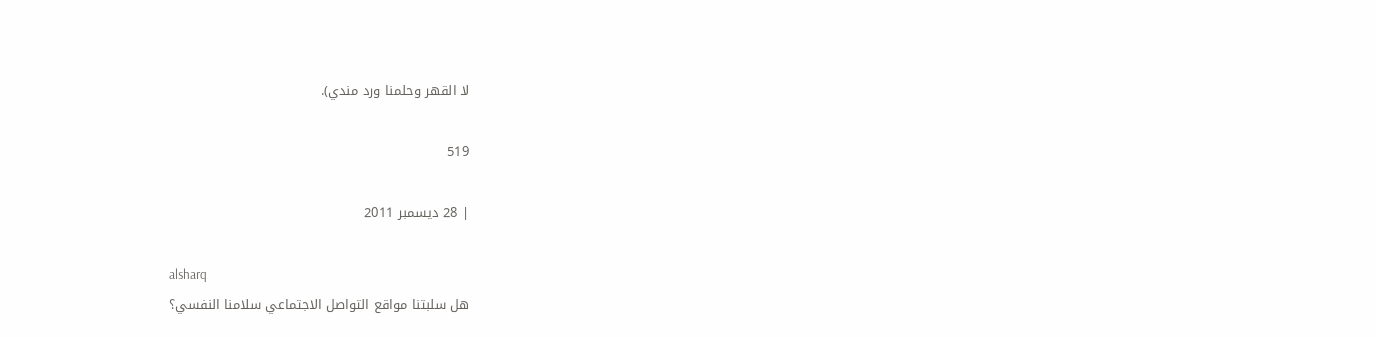لا القهر وحلمنا ورد مندي).

519

| 28 ديسمبر 2011

alsharq
هل سلبتنا مواقع التواصل الاجتماعي سلامنا النفسي؟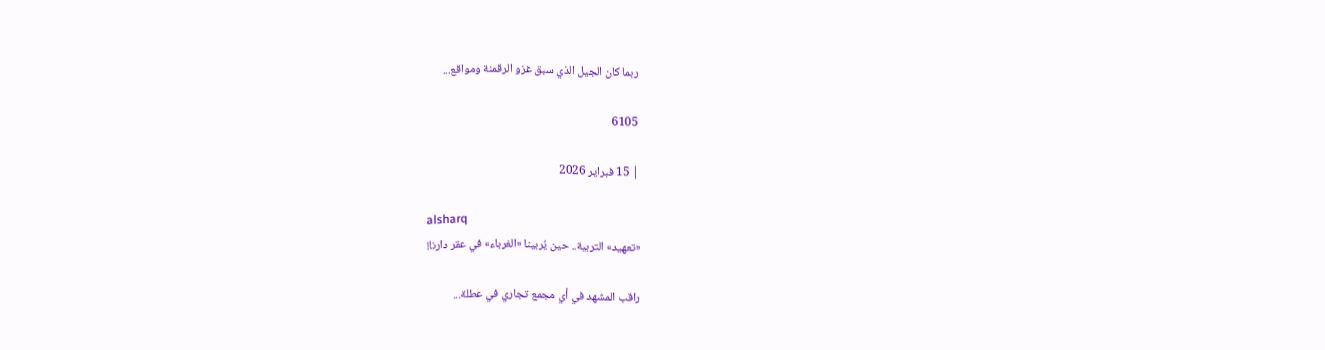ربما كان الجيل الذي سبق غزو الرقمنة ومواقع...

6105

| 15 فبراير 2026

alsharq
«تعهيد» التربية.. حين يُربينا «الغرباء» في عقر دارنا!

راقب المشهد في أي مجمع تجاري في عطلة...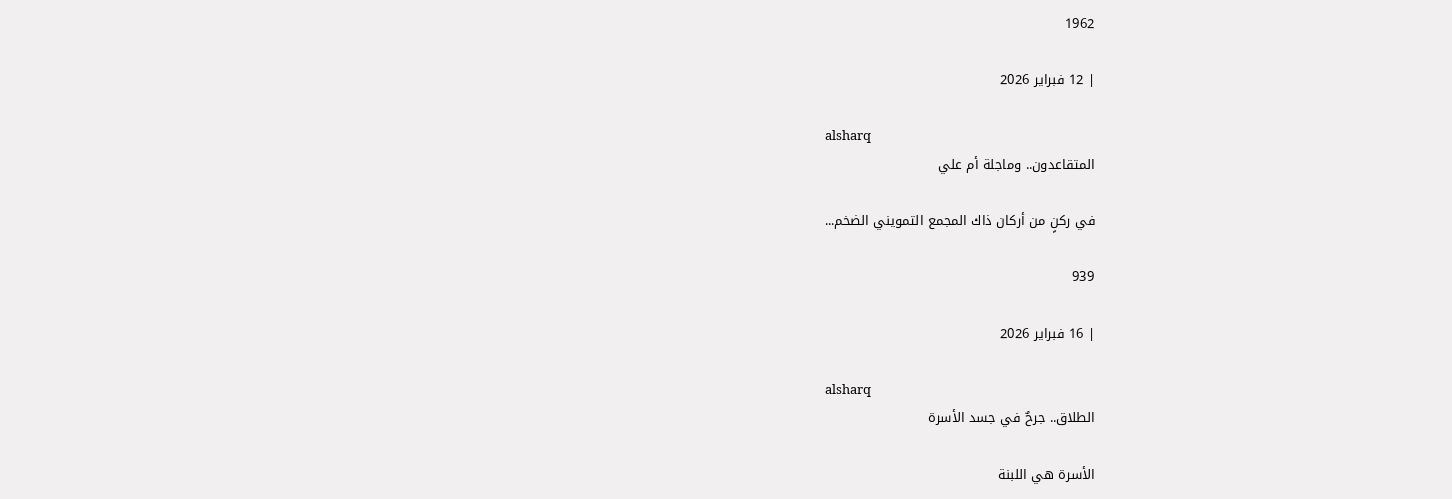1962

| 12 فبراير 2026

alsharq
المتقاعدون.. وماجلة أم علي

في ركنٍ من أركان ذاك المجمع التمويني الضخم...

939

| 16 فبراير 2026

alsharq
الطلاق.. جرحٌ في جسد الأسرة

الأسرة هي اللبنة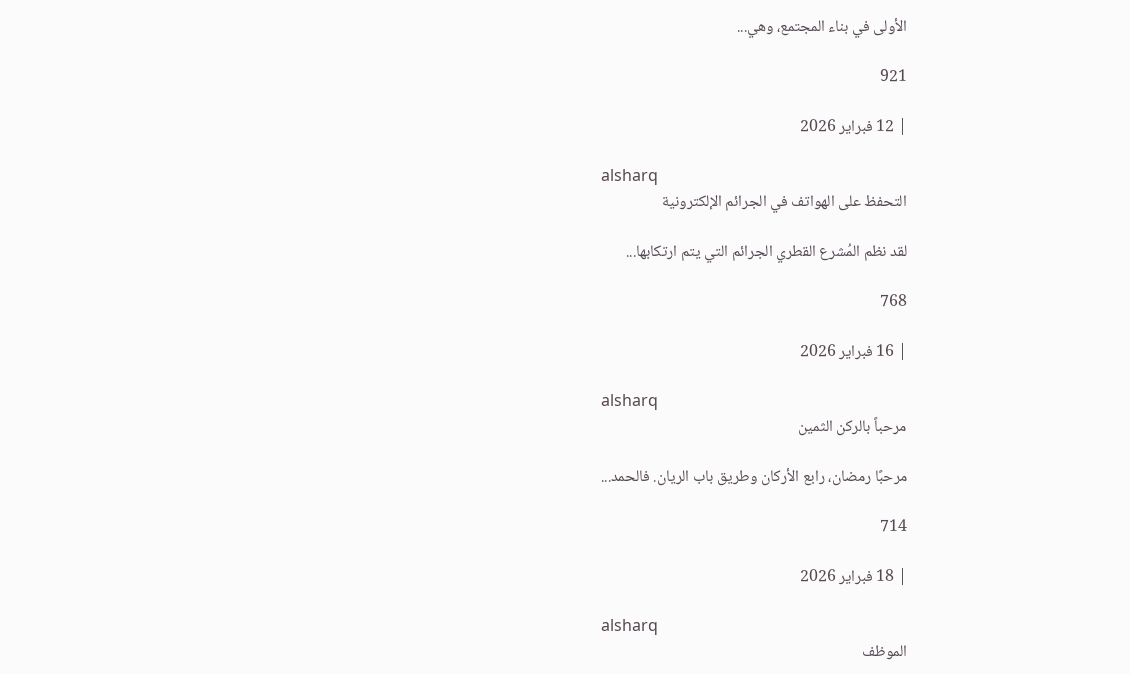الأولى في بناء المجتمع، وهي...

921

| 12 فبراير 2026

alsharq
التحفظ على الهواتف في الجرائم الإلكترونية

لقد نظم المُشرع القطري الجرائم التي يتم ارتكابها...

768

| 16 فبراير 2026

alsharq
مرحباً بالركن الثمين

مرحبًا رمضان، رابع الأركان وطريق باب الريان. فالحمد...

714

| 18 فبراير 2026

alsharq
الموظف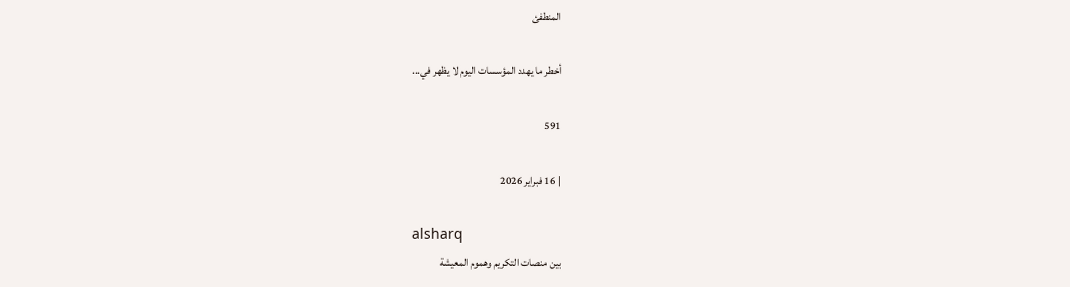المنطفئ

أخطر ما يهدد المؤسسات اليوم لا يظهر في...

591

| 16 فبراير 2026

alsharq
بين منصات التكريم وهموم المعيشة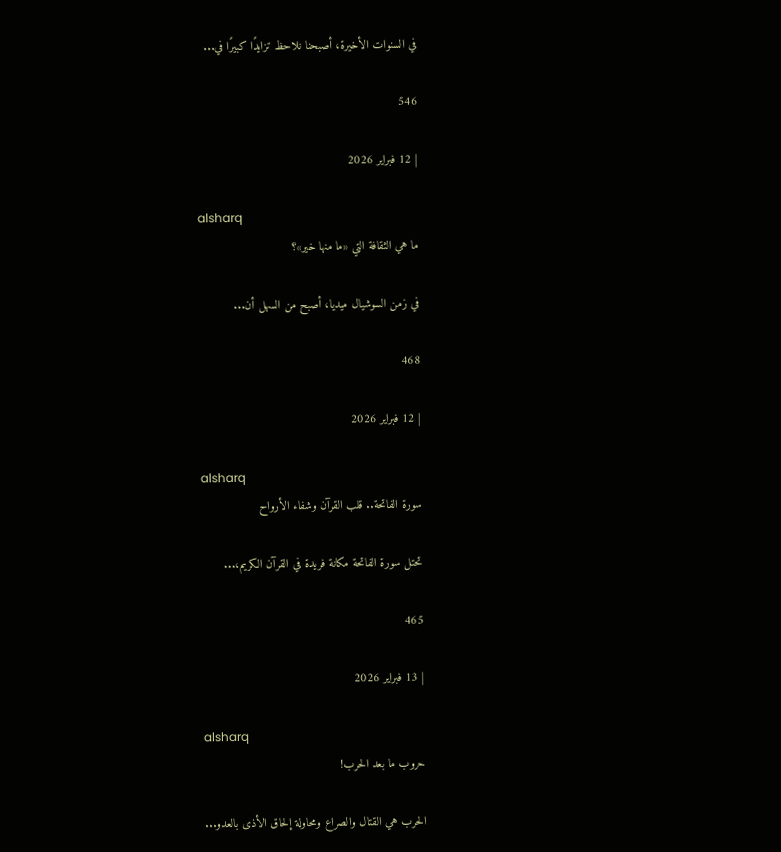في السنوات الأخيرة، أصبحنا نلاحظ تزايدًا كبيرًا في...

546

| 12 فبراير 2026

alsharq
ما هي الثقافة التي «ما منها خير»؟

في زمن السوشيال ميديا، أصبح من السهل أن...

468

| 12 فبراير 2026

alsharq
سورة الفاتحة.. قلب القرآن وشفاء الأرواح

تحتل سورة الفاتحة مكانة فريدة في القرآن الكريم،...

465

| 13 فبراير 2026

alsharq
حروب ما بعد الحرب!

الحرب هي القتال والصراع ومحاولة إلحاق الأذى بالعدو...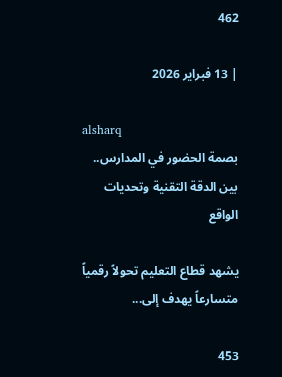462

| 13 فبراير 2026

alsharq
بصمة الحضور في المدارس.. بين الدقة التقنية وتحديات الواقع

يشهد قطاع التعليم تحولاً رقمياً متسارعاً يهدف إلى...

453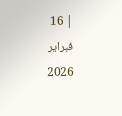| 16 فبراير 2026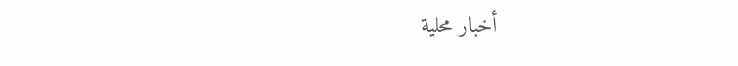أخبار محلية